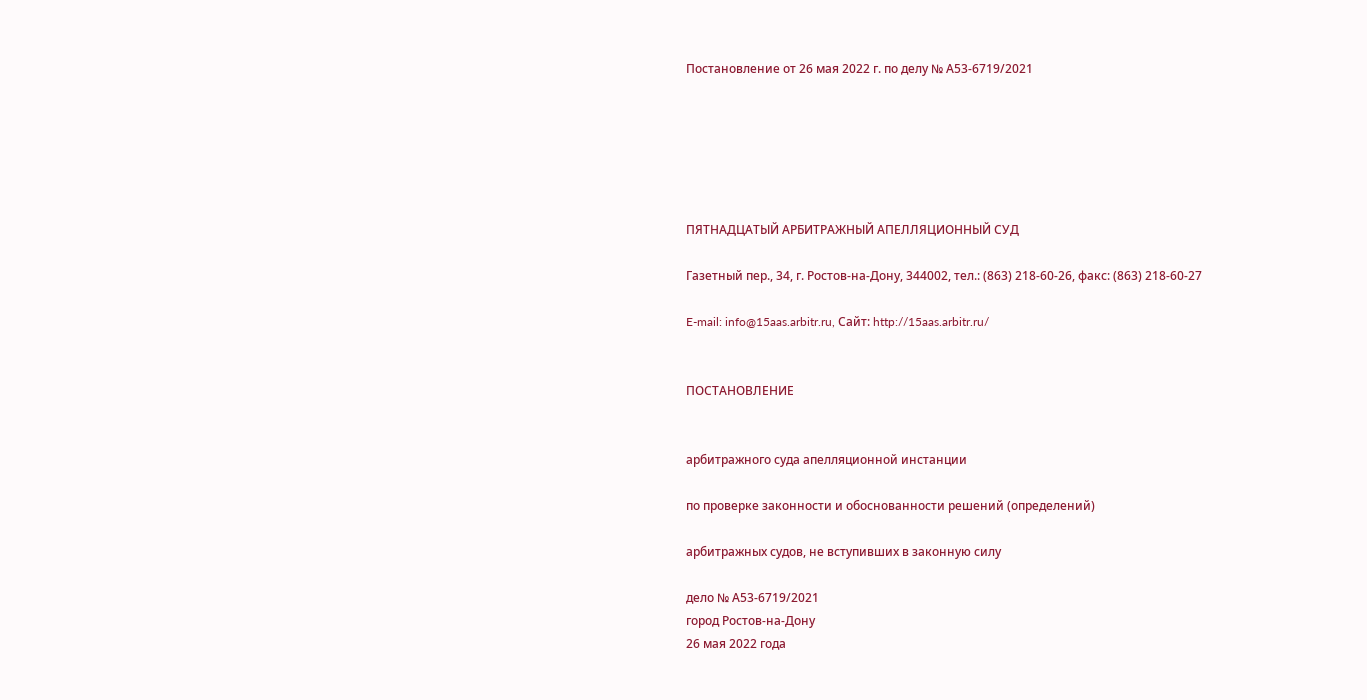Постановление от 26 мая 2022 г. по делу № А53-6719/2021






ПЯТНАДЦАТЫЙ АРБИТРАЖНЫЙ АПЕЛЛЯЦИОННЫЙ СУД

Газетный пер., 34, г. Ростов-на-Дону, 344002, тел.: (863) 218-60-26, факс: (863) 218-60-27

E-mail: info@15aas.arbitr.ru, Сайт: http://15aas.arbitr.ru/


ПОСТАНОВЛЕНИЕ


арбитражного суда апелляционной инстанции

по проверке законности и обоснованности решений (определений)

арбитражных судов, не вступивших в законную силу

дело № А53-6719/2021
город Ростов-на-Дону
26 мая 2022 года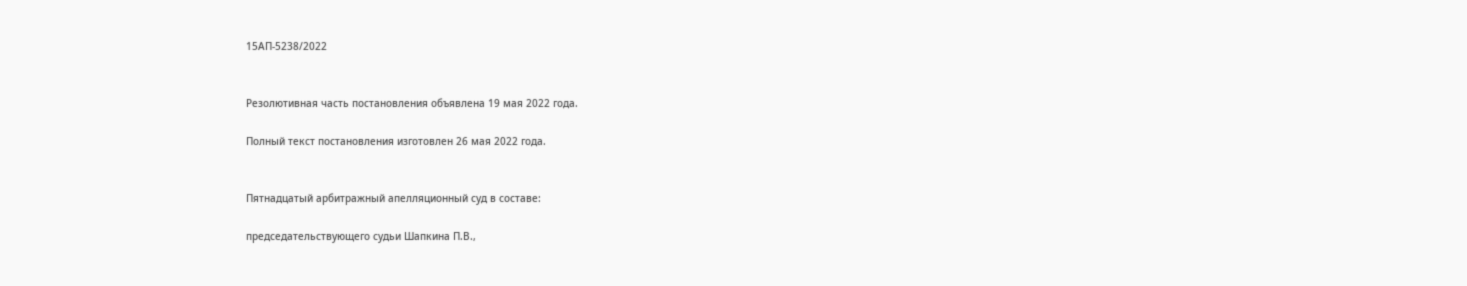15АП-5238/2022


Резолютивная часть постановления объявлена 19 мая 2022 года.

Полный текст постановления изготовлен 26 мая 2022 года.


Пятнадцатый арбитражный апелляционный суд в составе:

председательствующего судьи Шапкина П.В.,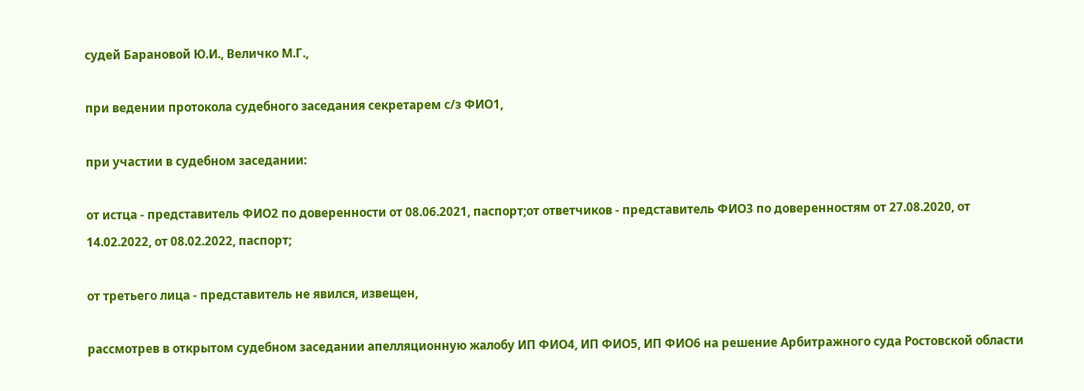судей Барановой Ю.И., Величко М.Г.,

при ведении протокола судебного заседания секретарем с/з ФИО1,

при участии в судебном заседании:

от истца - представитель ФИО2 по доверенности от 08.06.2021, паспорт;от ответчиков - представитель ФИО3 по доверенностям от 27.08.2020, от 14.02.2022, от 08.02.2022, паспорт;

от третьего лица - представитель не явился, извещен,

рассмотрев в открытом судебном заседании апелляционную жалобу ИП ФИО4, ИП ФИО5, ИП ФИО6 на решение Арбитражного суда Ростовской области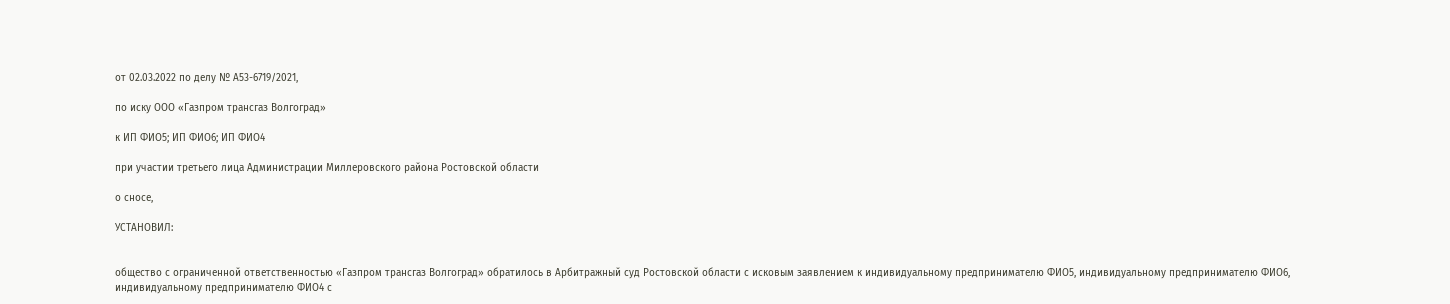от 02.03.2022 по делу № А53-6719/2021,

по иску ООО «Газпром трансгаз Волгоград»

к ИП ФИО5; ИП ФИО6; ИП ФИО4

при участии третьего лица Администрации Миллеровского района Ростовской области

о сносе,

УСТАНОВИЛ:


общество с ограниченной ответственностью «Газпром трансгаз Волгоград» обратилось в Арбитражный суд Ростовской области с исковым заявлением к индивидуальному предпринимателю ФИО5, индивидуальному предпринимателю ФИО6, индивидуальному предпринимателю ФИО4 с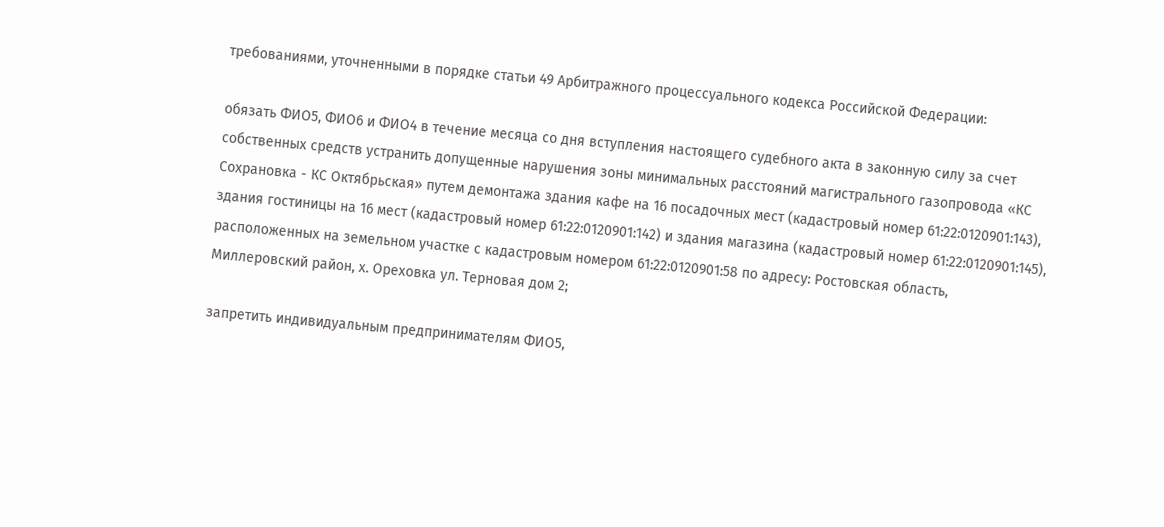требованиями, уточненными в порядке статьи 49 Арбитражного процессуального кодекса Российской Федерации:

обязать ФИО5, ФИО6 и ФИО4 в течение месяца со дня вступления настоящего судебного акта в законную силу за счет собственных средств устранить допущенные нарушения зоны минимальных расстояний магистрального газопровода «КС Сохрановка - КС Октябрьская» путем демонтажа здания кафе на 16 посадочных мест (кадастровый номер 61:22:0120901:143), здания гостиницы на 16 мест (кадастровый номер 61:22:0120901:142) и здания магазина (кадастровый номер 61:22:0120901:145), расположенных на земельном участке с кадастровым номером 61:22:0120901:58 по адресу: Ростовская область, Миллеровский район, х. Ореховка ул. Терновая дом 2;

запретить индивидуальным предпринимателям ФИО5,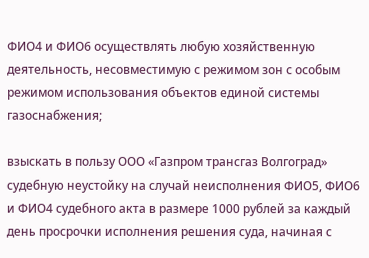ФИО4 и ФИО6 осуществлять любую хозяйственную деятельность, несовместимую с режимом зон с особым режимом использования объектов единой системы газоснабжения;

взыскать в пользу ООО «Газпром трансгаз Волгоград» судебную неустойку на случай неисполнения ФИО5, ФИО6 и ФИО4 судебного акта в размере 1000 рублей за каждый день просрочки исполнения решения суда, начиная с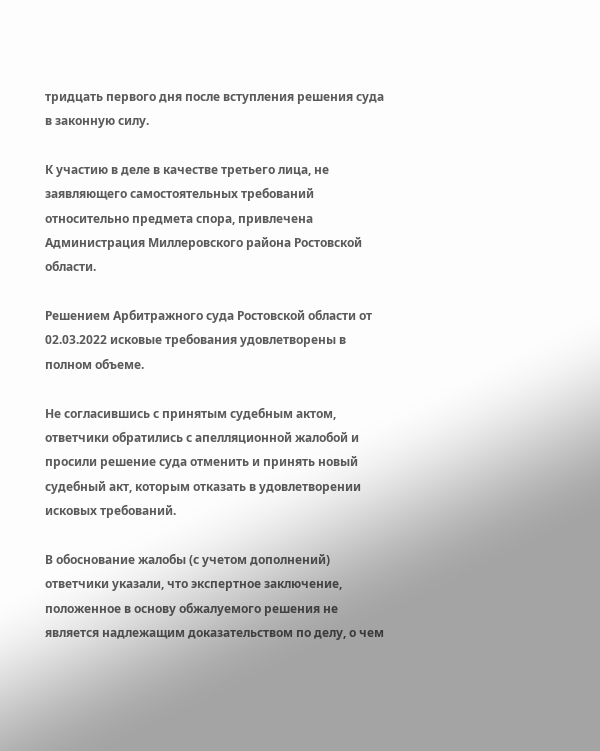тридцать первого дня после вступления решения суда в законную силу.

К участию в деле в качестве третьего лица, не заявляющего самостоятельных требований относительно предмета спора, привлечена Администрация Миллеровского района Ростовской области.

Решением Арбитражного суда Ростовской области от 02.03.2022 исковые требования удовлетворены в полном объеме.

Не согласившись с принятым судебным актом, ответчики обратились с апелляционной жалобой и просили решение суда отменить и принять новый судебный акт, которым отказать в удовлетворении исковых требований.

В обоснование жалобы (с учетом дополнений) ответчики указали, что экспертное заключение, положенное в основу обжалуемого решения не является надлежащим доказательством по делу, о чем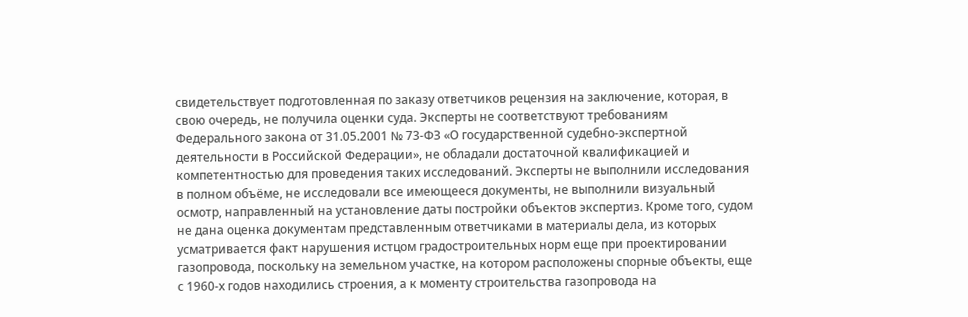свидетельствует подготовленная по заказу ответчиков рецензия на заключение, которая, в свою очередь, не получила оценки суда. Эксперты не соответствуют требованиям Федерального закона от 31.05.2001 № 73-ФЗ «О государственной судебно-экспертной деятельности в Российской Федерации», не обладали достаточной квалификацией и компетентностью для проведения таких исследований. Эксперты не выполнили исследования в полном объёме, не исследовали все имеющееся документы, не выполнили визуальный осмотр, направленный на установление даты постройки объектов экспертиз. Кроме того, судом не дана оценка документам представленным ответчиками в материалы дела, из которых усматривается факт нарушения истцом градостроительных норм еще при проектировании газопровода, поскольку на земельном участке, на котором расположены спорные объекты, еще с 1960-х годов находились строения, а к моменту строительства газопровода на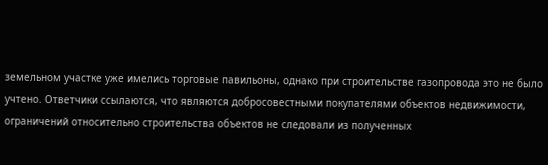земельном участке уже имелись торговые павильоны, однако при строительстве газопровода это не было учтено. Ответчики ссылаются, что являются добросовестными покупателями объектов недвижимости, ограничений относительно строительства объектов не следовали из полученных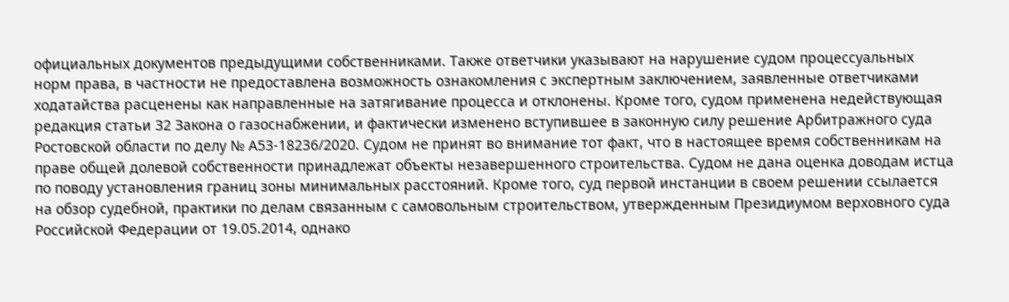официальных документов предыдущими собственниками. Также ответчики указывают на нарушение судом процессуальных норм права, в частности не предоставлена возможность ознакомления с экспертным заключением, заявленные ответчиками ходатайства расценены как направленные на затягивание процесса и отклонены. Кроме того, судом применена недействующая редакция статьи 32 Закона о газоснабжении, и фактически изменено вступившее в законную силу решение Арбитражного суда Ростовской области по делу № А53-18236/2020. Судом не принят во внимание тот факт, что в настоящее время собственникам на праве общей долевой собственности принадлежат объекты незавершенного строительства. Судом не дана оценка доводам истца по поводу установления границ зоны минимальных расстояний. Кроме того, суд первой инстанции в своем решении ссылается на обзор судебной, практики по делам связанным с самовольным строительством, утвержденным Президиумом верховного суда Российской Федерации от 19.05.2014, однако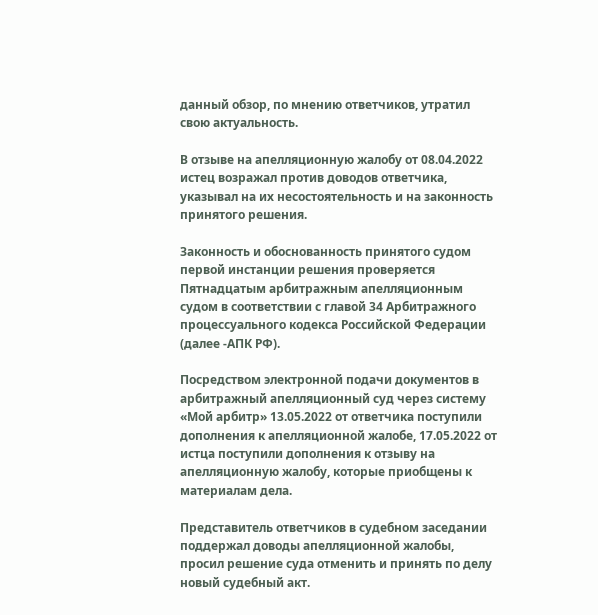данный обзор, по мнению ответчиков, утратил свою актуальность.

В отзыве на апелляционную жалобу от 08.04.2022 истец возражал против доводов ответчика, указывал на их несостоятельность и на законность принятого решения.

Законность и обоснованность принятого судом первой инстанции решения проверяется Пятнадцатым арбитражным апелляционным судом в соответствии с главой 34 Арбитражного процессуального кодекса Российской Федерации (далее -АПК РФ).

Посредством электронной подачи документов в арбитражный апелляционный суд через систему «Мой арбитр» 13.05.2022 от ответчика поступили дополнения к апелляционной жалобе, 17.05.2022 от истца поступили дополнения к отзыву на апелляционную жалобу, которые приобщены к материалам дела.

Представитель ответчиков в судебном заседании поддержал доводы апелляционной жалобы, просил решение суда отменить и принять по делу новый судебный акт.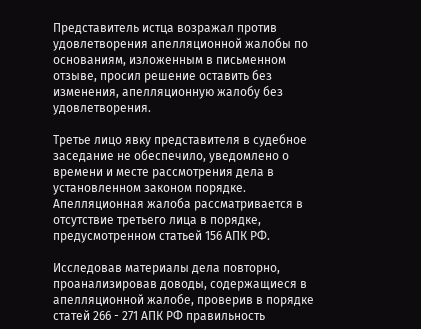Представитель истца возражал против удовлетворения апелляционной жалобы по основаниям, изложенным в письменном отзыве, просил решение оставить без изменения, апелляционную жалобу без удовлетворения.

Третье лицо явку представителя в судебное заседание не обеспечило, уведомлено о времени и месте рассмотрения дела в установленном законом порядке. Апелляционная жалоба рассматривается в отсутствие третьего лица в порядке, предусмотренном статьей 156 АПК РФ.

Исследовав материалы дела повторно, проанализировав доводы, содержащиеся в апелляционной жалобе, проверив в порядке статей 266 - 271 АПК РФ правильность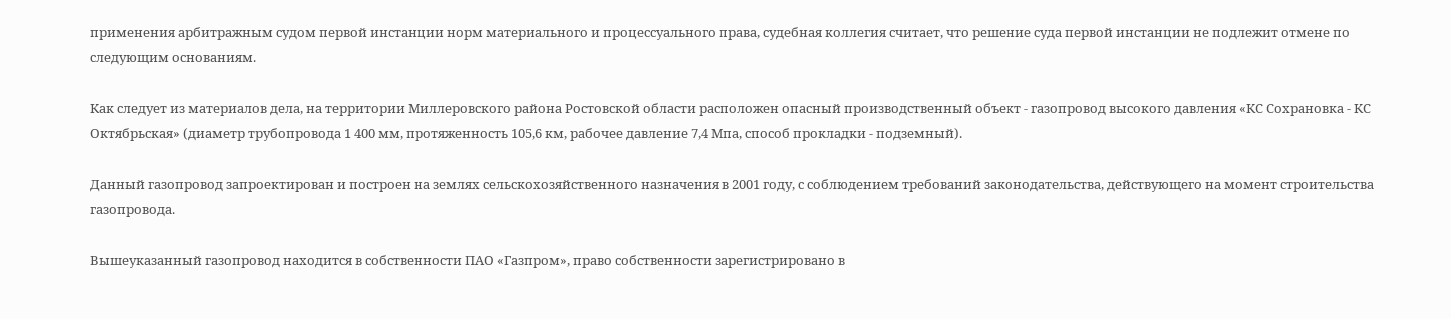применения арбитражным судом первой инстанции норм материального и процессуального права, судебная коллегия считает, что решение суда первой инстанции не подлежит отмене по следующим основаниям.

Как следует из материалов дела, на территории Миллеровского района Ростовской области расположен опасный производственный объект - газопровод высокого давления «КС Сохрановка - КС Октябрьская» (диаметр трубопровода 1 400 мм, протяженность 105,6 км, рабочее давление 7,4 Мпа, способ прокладки - подземный).

Данный газопровод запроектирован и построен на землях сельскохозяйственного назначения в 2001 году, с соблюдением требований законодательства, действующего на момент строительства газопровода.

Вышеуказанный газопровод находится в собственности ПАО «Газпром», право собственности зарегистрировано в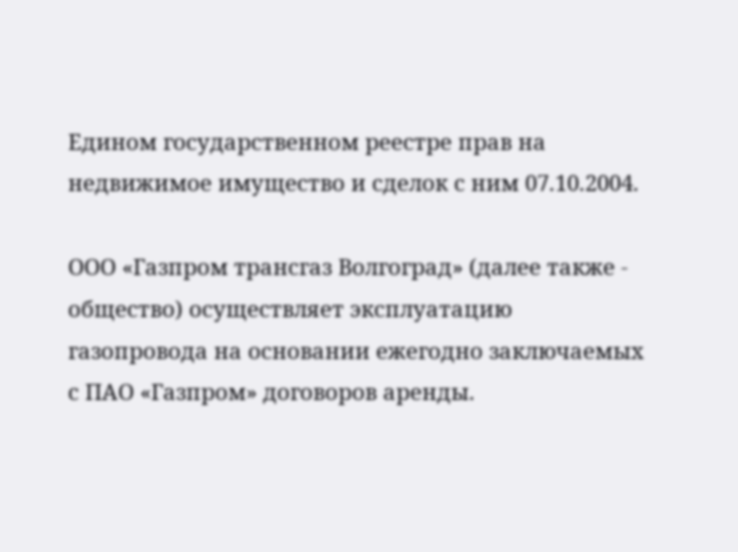Едином государственном реестре прав на недвижимое имущество и сделок с ним 07.10.2004.

ООО «Газпром трансгаз Волгоград» (далее также - общество) осуществляет эксплуатацию газопровода на основании ежегодно заключаемых с ПАО «Газпром» договоров аренды.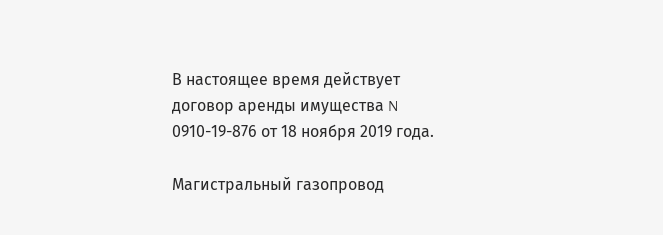В настоящее время действует договор аренды имущества N 0910-19-876 от 18 ноября 2019 года.

Магистральный газопровод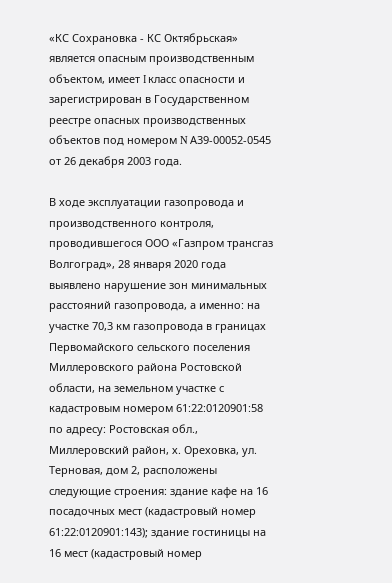«КС Сохрановка - КС Октябрьская» является опасным производственным объектом, имеет I класс опасности и зарегистрирован в Государственном реестре опасных производственных объектов под номером N А39-00052-0545 от 26 декабря 2003 года.

В ходе эксплуатации газопровода и производственного контроля, проводившегося ООО «Газпром трансгаз Волгоград», 28 января 2020 года выявлено нарушение зон минимальных расстояний газопровода, а именно: на участке 70,3 км газопровода в границах Первомайского сельского поселения Миллеровского района Ростовской области, на земельном участке с кадастровым номером 61:22:0120901:58 по адресу: Ростовская обл., Миллеровский район, х. Ореховка, ул. Терновая, дом 2, расположены следующие строения: здание кафе на 16 посадочных мест (кадастровый номер 61:22:0120901:143); здание гостиницы на 16 мест (кадастровый номер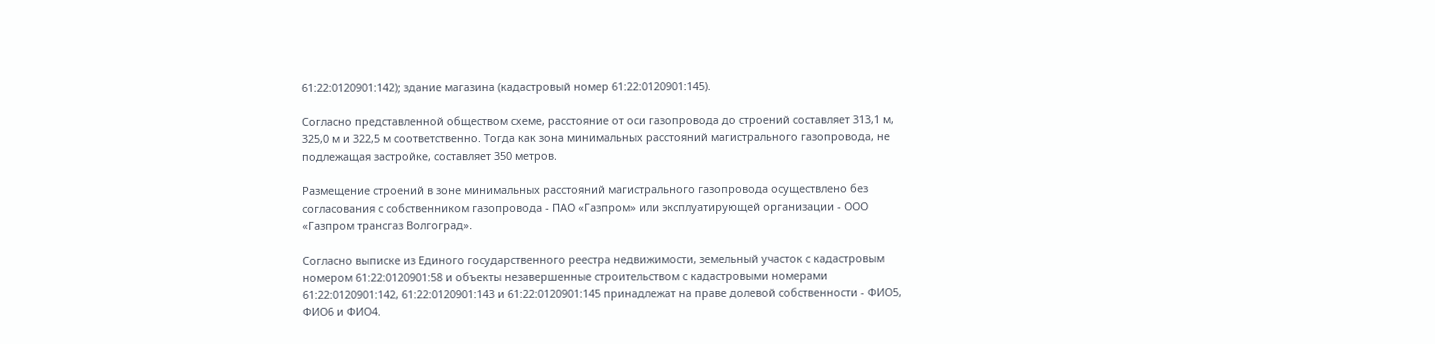61:22:0120901:142); здание магазина (кадастровый номер 61:22:0120901:145).

Согласно представленной обществом схеме, расстояние от оси газопровода до строений составляет 313,1 м, 325,0 м и 322,5 м соответственно. Тогда как зона минимальных расстояний магистрального газопровода, не подлежащая застройке, составляет 350 метров.

Размещение строений в зоне минимальных расстояний магистрального газопровода осуществлено без согласования с собственником газопровода - ПАО «Газпром» или эксплуатирующей организации - ООО «Газпром трансгаз Волгоград».

Согласно выписке из Единого государственного реестра недвижимости, земельный участок с кадастровым номером 61:22:0120901:58 и объекты незавершенные строительством с кадастровыми номерами 61:22:0120901:142, 61:22:0120901:143 и 61:22:0120901:145 принадлежат на праве долевой собственности - ФИО5, ФИО6 и ФИО4.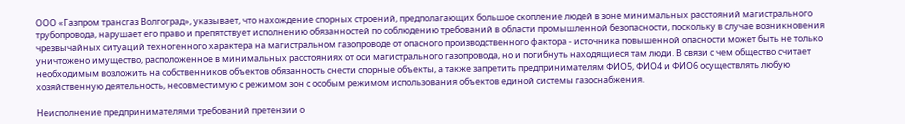ООО «Газпром трансгаз Волгоград», указывает, что нахождение спорных строений, предполагающих большое скопление людей в зоне минимальных расстояний магистрального трубопровода, нарушает его право и препятствует исполнению обязанностей по соблюдению требований в области промышленной безопасности, поскольку в случае возникновения чрезвычайных ситуаций техногенного характера на магистральном газопроводе от опасного производственного фактора - источника повышенной опасности может быть не только уничтожено имущество, расположенное в минимальных расстояниях от оси магистрального газопровода, но и погибнуть находящиеся там люди. В связи с чем общество считает необходимым возложить на собственников объектов обязанность снести спорные объекты, а также запретить предпринимателям ФИО5, ФИО4 и ФИО6 осуществлять любую хозяйственную деятельность, несовместимую с режимом зон с особым режимом использования объектов единой системы газоснабжения.

Неисполнение предпринимателями требований претензии о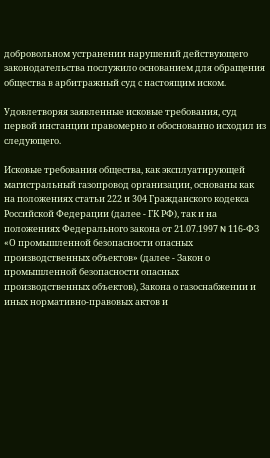добровольном устранении нарушений действующего законодательства послужило основанием для обращения общества в арбитражный суд с настоящим иском.

Удовлетворяя заявленные исковые требования, суд первой инстанции правомерно и обоснованно исходил из следующего.

Исковые требования общества, как эксплуатирующей магистральный газопровод организации, основаны как на положениях статьи 222 и 304 Гражданского кодекса Российской Федерации (далее - ГК РФ), так и на положениях Федерального закона от 21.07.1997 N 116-ФЗ «О промышленной безопасности опасных производственных объектов» (далее - Закон о промышленной безопасности опасных производственных объектов), Закона о газоснабжении и иных нормативно-правовых актов и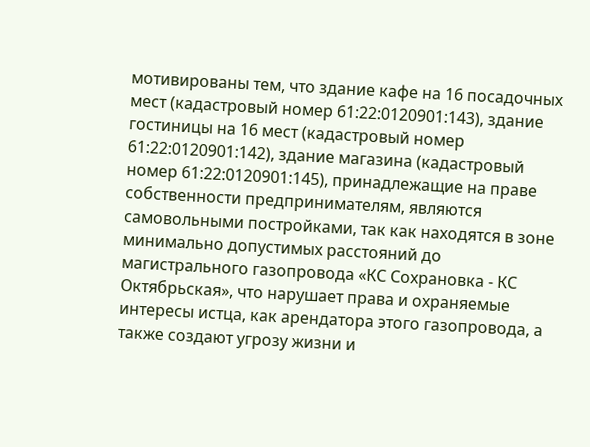мотивированы тем, что здание кафе на 16 посадочных мест (кадастровый номер 61:22:0120901:143), здание гостиницы на 16 мест (кадастровый номер 61:22:0120901:142), здание магазина (кадастровый номер 61:22:0120901:145), принадлежащие на праве собственности предпринимателям, являются самовольными постройками, так как находятся в зоне минимально допустимых расстояний до магистрального газопровода «КС Сохрановка - КС Октябрьская», что нарушает права и охраняемые интересы истца, как арендатора этого газопровода, а также создают угрозу жизни и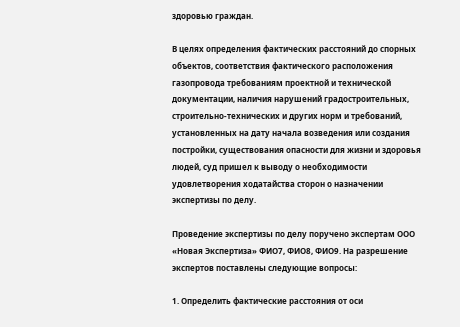здоровью граждан.

В целях определения фактических расстояний до спорных объектов, соответствия фактического расположения газопровода требованиям проектной и технической документации, наличия нарушений градостроительных, строительно-технических и других норм и требований, установленных на дату начала возведения или создания постройки, существования опасности для жизни и здоровья людей, суд пришел к выводу о необходимости удовлетворения ходатайства сторон о назначении экспертизы по делу.

Проведение экспертизы по делу поручено экспертам ООО «Новая Экспертиза» ФИО7, ФИО8, ФИО9. На разрешение экспертов поставлены следующие вопросы:

1. Определить фактические расстояния от оси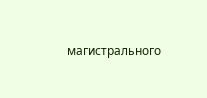магистрального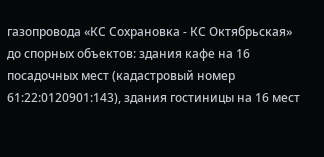газопровода «КС Сохрановка - КС Октябрьская» до спорных объектов: здания кафе на 16 посадочных мест (кадастровый номер 61:22:0120901:143), здания гостиницы на 16 мест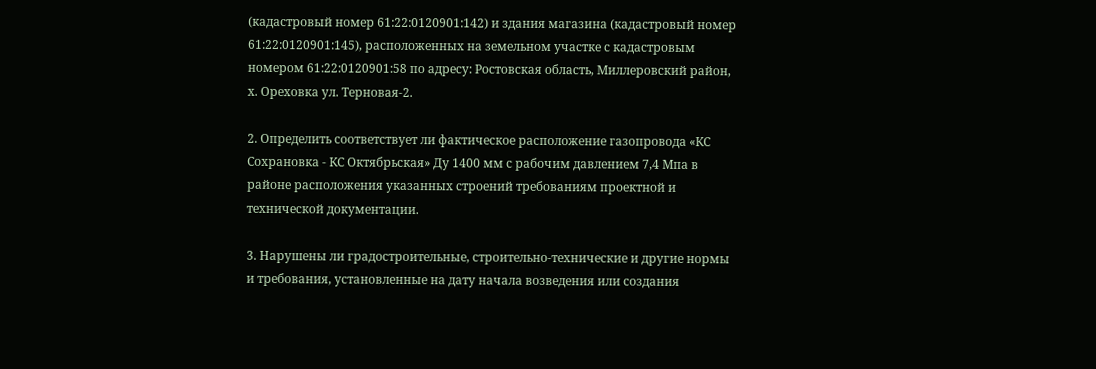(кадастровый номер 61:22:0120901:142) и здания магазина (кадастровый номер 61:22:0120901:145), расположенных на земельном участке с кадастровым номером 61:22:0120901:58 по адресу: Ростовская область, Миллеровский район, х. Ореховка ул. Терновая-2.

2. Определить соответствует ли фактическое расположение газопровода «КС Сохрановка - КС Октябрьская» Ду 1400 мм с рабочим давлением 7,4 Мпа в районе расположения указанных строений требованиям проектной и технической документации.

3. Нарушены ли градостроительные, строительно-технические и другие нормы и требования, установленные на дату начала возведения или создания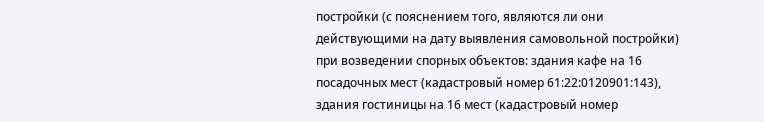постройки (с пояснением того, являются ли они действующими на дату выявления самовольной постройки) при возведении спорных объектов: здания кафе на 16 посадочных мест (кадастровый номер 61:22:0120901:143), здания гостиницы на 16 мест (кадастровый номер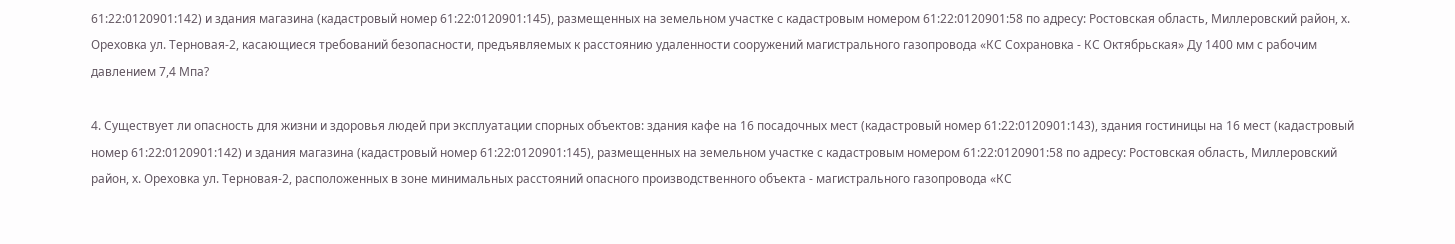61:22:0120901:142) и здания магазина (кадастровый номер 61:22:0120901:145), размещенных на земельном участке с кадастровым номером 61:22:0120901:58 по адресу: Ростовская область, Миллеровский район, х. Ореховка ул. Терновая-2, касающиеся требований безопасности, предъявляемых к расстоянию удаленности сооружений магистрального газопровода «КС Сохрановка - КС Октябрьская» Ду 1400 мм с рабочим давлением 7,4 Мпа?

4. Существует ли опасность для жизни и здоровья людей при эксплуатации спорных объектов: здания кафе на 16 посадочных мест (кадастровый номер 61:22:0120901:143), здания гостиницы на 16 мест (кадастровый номер 61:22:0120901:142) и здания магазина (кадастровый номер 61:22:0120901:145), размещенных на земельном участке с кадастровым номером 61:22:0120901:58 по адресу: Ростовская область, Миллеровский район, х. Ореховка ул. Терновая-2, расположенных в зоне минимальных расстояний опасного производственного объекта - магистрального газопровода «КС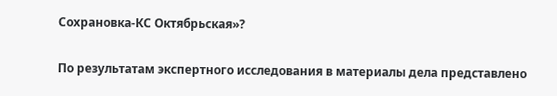Сохрановка-КС Октябрьская»?

По результатам экспертного исследования в материалы дела представлено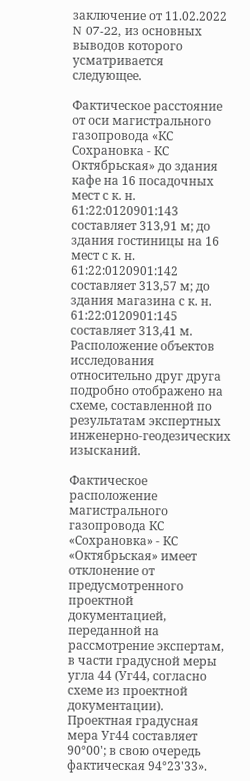заключение от 11.02.2022 N 07-22, из основных выводов которого усматривается следующее.

Фактическое расстояние от оси магистрального газопровода «КС Сохрановка - КС Октябрьская» до здания кафе на 16 посадочных мест с к. н. 61:22:0120901:143 составляет 313,91 м; до здания гостиницы на 16 мест с к. н. 61:22:0120901:142 составляет 313,57 м; до здания магазина с к. н. 61:22:0120901:145 составляет 313,41 м. Расположение объектов исследования относительно друг друга подробно отображено на схеме, составленной по результатам экспертных инженерно-геодезических изысканий.

Фактическое расположение магистрального газопровода КС «Сохрановка» - КС «Октябрьская» имеет отклонение от предусмотренного проектной документацией, переданной на рассмотрение экспертам, в части градусной меры угла 44 (Уг44, согласно схеме из проектной документации). Проектная градусная мера Уг44 составляет 90°00'; в свою очередь фактическая 94°23'33».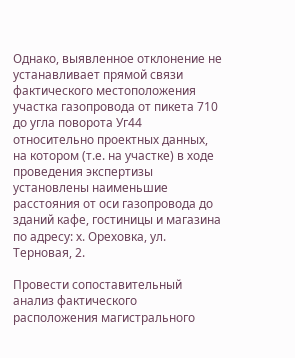Однако, выявленное отклонение не устанавливает прямой связи фактического местоположения участка газопровода от пикета 710 до угла поворота Уг44 относительно проектных данных, на котором (т.е. на участке) в ходе проведения экспертизы установлены наименьшие расстояния от оси газопровода до зданий кафе, гостиницы и магазина по адресу: х. Ореховка, ул. Терновая, 2.

Провести сопоставительный анализ фактического расположения магистрального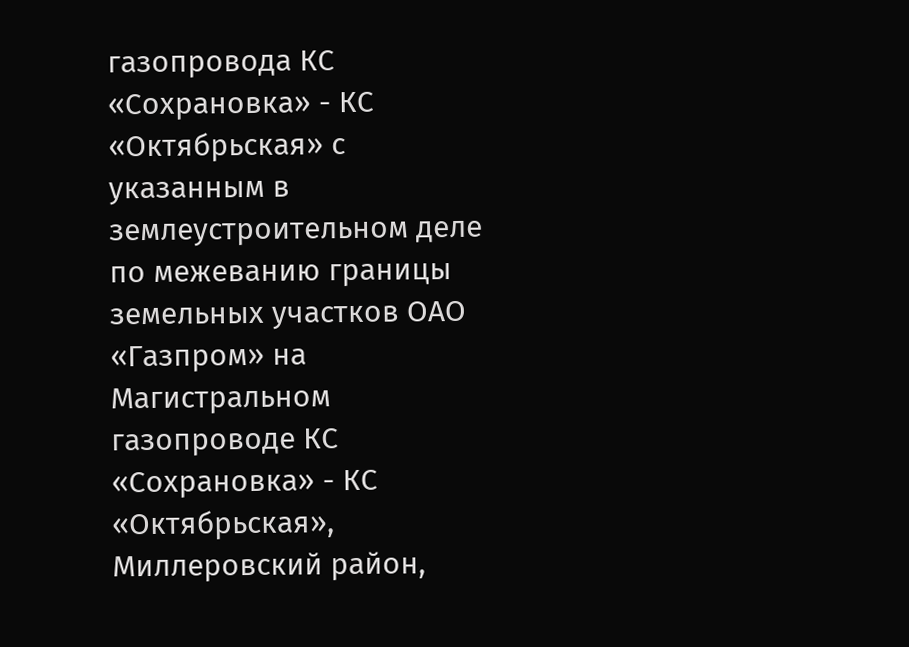газопровода КС «Сохрановка» - КС «Октябрьская» с указанным в землеустроительном деле по межеванию границы земельных участков ОАО «Газпром» на Магистральном газопроводе КС «Сохрановка» - КС «Октябрьская», Миллеровский район,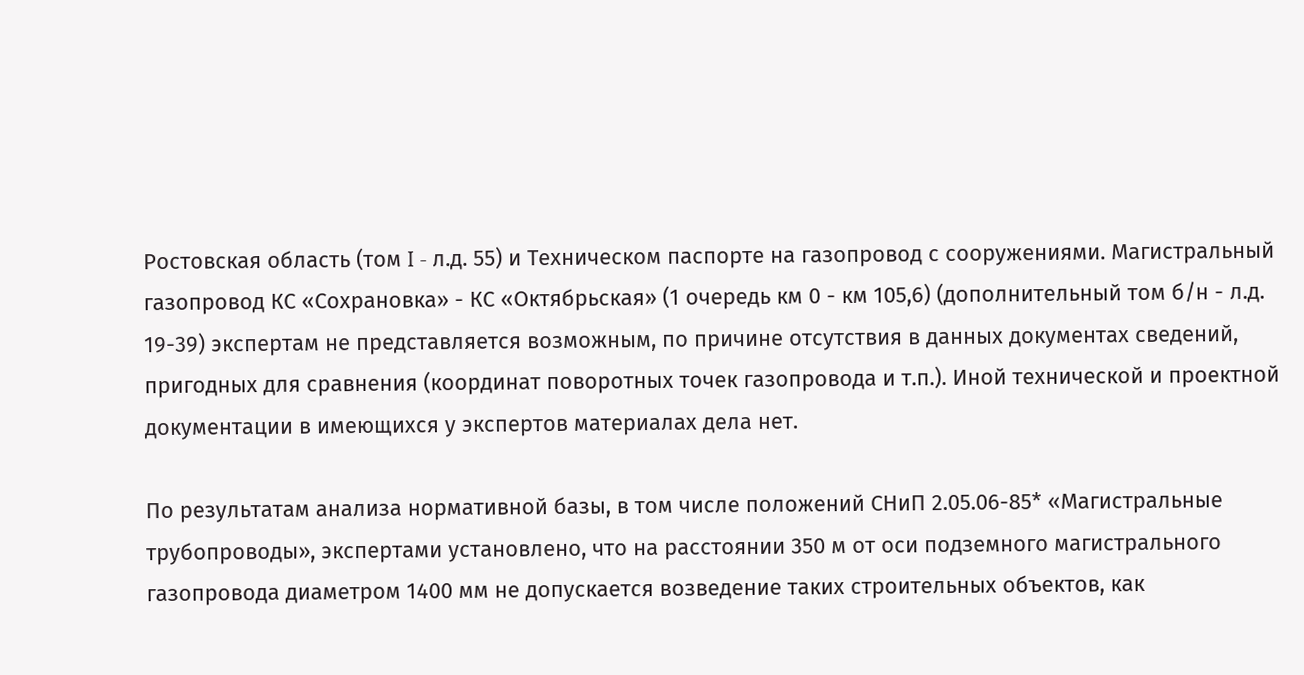Ростовская область (том I - л.д. 55) и Техническом паспорте на газопровод с сооружениями. Магистральный газопровод КС «Сохрановка» - КС «Октябрьская» (1 очередь км 0 - км 105,6) (дополнительный том б/н - л.д. 19-39) экспертам не представляется возможным, по причине отсутствия в данных документах сведений, пригодных для сравнения (координат поворотных точек газопровода и т.п.). Иной технической и проектной документации в имеющихся у экспертов материалах дела нет.

По результатам анализа нормативной базы, в том числе положений СНиП 2.05.06-85* «Магистральные трубопроводы», экспертами установлено, что на расстоянии 350 м от оси подземного магистрального газопровода диаметром 1400 мм не допускается возведение таких строительных объектов, как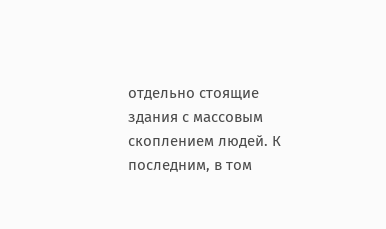отдельно стоящие здания с массовым скоплением людей. К последним, в том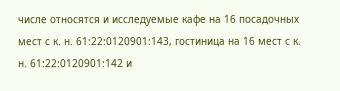числе относятся и исследуемые кафе на 16 посадочных мест с к. н. 61:22:0120901:143, гостиница на 16 мест с к. н. 61:22:0120901:142 и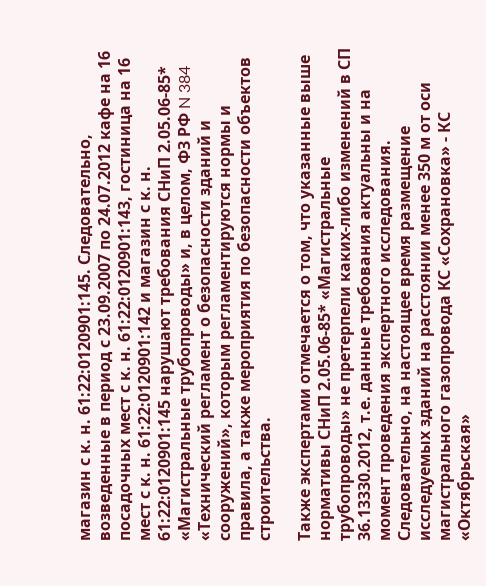магазин с к. н. 61:22:0120901:145. Следовательно, возведенные в период с 23.09.2007 по 24.07.2012 кафе на 16 посадочных мест с к. н. 61:22:0120901:143, гостиница на 16 мест с к. н. 61:22:0120901:142 и магазин с к. н. 61:22:0120901:145 нарушают требования СНиП 2.05.06-85* «Магистральные трубопроводы» и, в целом, ФЗ РФ N 384 «Технический регламент о безопасности зданий и сооружений», которым регламентируются нормы и правила, а также мероприятия по безопасности объектов строительства.

Также экспертами отмечается о том, что указанные выше нормативы СНиП 2.05.06-85* «Магистральные трубопроводы» не претерпели каких-либо изменений в СП 36.13330.2012, т.е. данные требования актуальны и на момент проведения экспертного исследования. Следовательно, на настоящее время размещение исследуемых зданий на расстоянии менее 350 м от оси магистрального газопровода КС «Сохрановка» - КС «Октябрьская»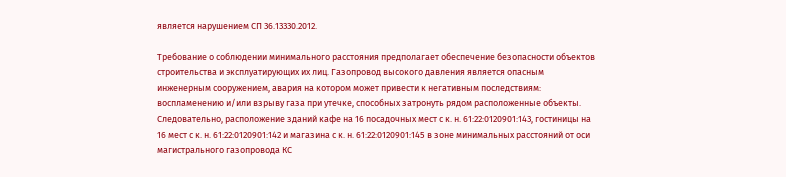является нарушением СП 36.13330.2012.

Требование о соблюдении минимального расстояния предполагает обеспечение безопасности объектов строительства и эксплуатирующих их лиц. Газопровод высокого давления является опасным инженерным сооружением, авария на котором может привести к негативным последствиям: воспламенению и/или взрыву газа при утечке, способных затронуть рядом расположенные объекты. Следовательно, расположение зданий кафе на 16 посадочных мест с к. н. 61:22:0120901:143, гостиницы на 16 мест с к. н. 61:22:0120901:142 и магазина с к. н. 61:22:0120901:145 в зоне минимальных расстояний от оси магистрального газопровода КС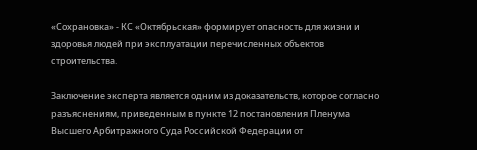«Сохрановка» - КС «Октябрьская» формирует опасность для жизни и здоровья людей при эксплуатации перечисленных объектов строительства.

Заключение эксперта является одним из доказательств, которое согласно разъяснениям, приведенным в пункте 12 постановления Пленума Высшего Арбитражного Суда Российской Федерации от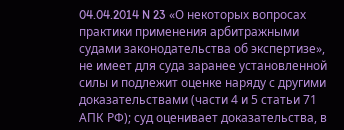04.04.2014 N 23 «О некоторых вопросах практики применения арбитражными судами законодательства об экспертизе», не имеет для суда заранее установленной силы и подлежит оценке наряду с другими доказательствами (части 4 и 5 статьи 71 АПК РФ); суд оценивает доказательства, в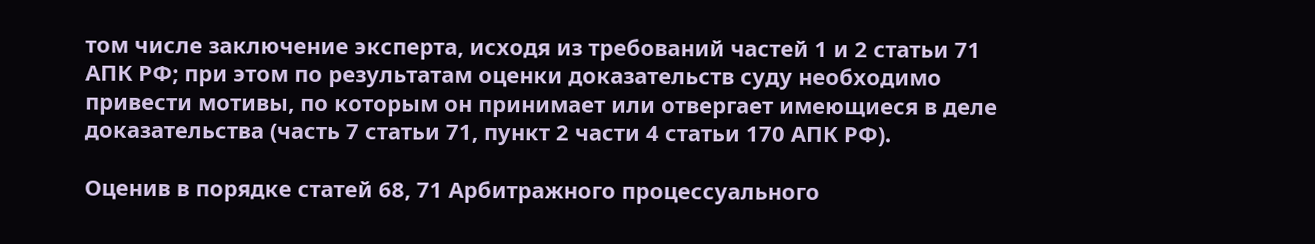том числе заключение эксперта, исходя из требований частей 1 и 2 статьи 71 АПК РФ; при этом по результатам оценки доказательств суду необходимо привести мотивы, по которым он принимает или отвергает имеющиеся в деле доказательства (часть 7 статьи 71, пункт 2 части 4 статьи 170 АПК РФ).

Оценив в порядке статей 68, 71 Арбитражного процессуального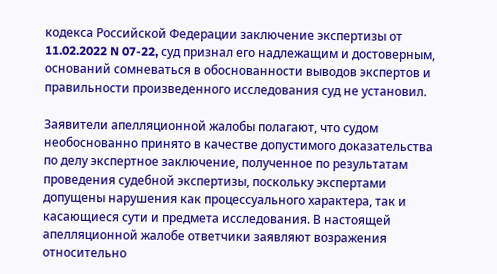кодекса Российской Федерации заключение экспертизы от 11.02.2022 N 07-22, суд признал его надлежащим и достоверным, оснований сомневаться в обоснованности выводов экспертов и правильности произведенного исследования суд не установил.

Заявители апелляционной жалобы полагают, что судом необоснованно принято в качестве допустимого доказательства по делу экспертное заключение, полученное по результатам проведения судебной экспертизы, поскольку экспертами допущены нарушения как процессуального характера, так и касающиеся сути и предмета исследования. В настоящей апелляционной жалобе ответчики заявляют возражения относительно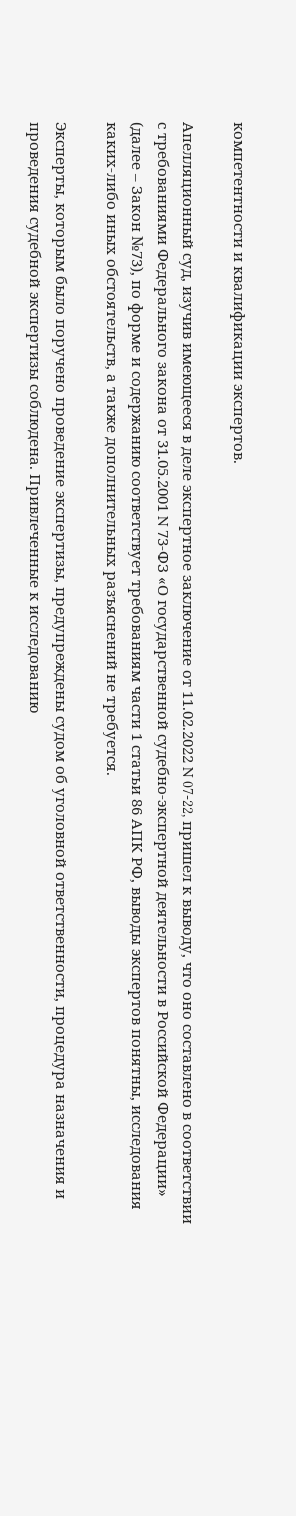компетентности и квалификации экспертов.

Апелляционный суд, изучив имеющееся в деле экспертное заключение от 11.02.2022 N 07-22, пришел к выводу, что оно составлено в соответствии с требованиями Федерального закона от 31.05.2001 N 73-ФЗ «О государственной судебно-экспертной деятельности в Российской Федерации» (далее – Закон №73), по форме и содержанию соответствует требованиям части 1 статьи 86 АПК РФ, выводы экспертов понятны, исследования каких-либо иных обстоятельств, а также дополнительных разъяснений не требуется.

Эксперты, которым было поручено проведение экспертизы, предупреждены судом об уголовной ответственности, процедура назначения и проведения судебной экспертизы соблюдена. Привлеченные к исследованию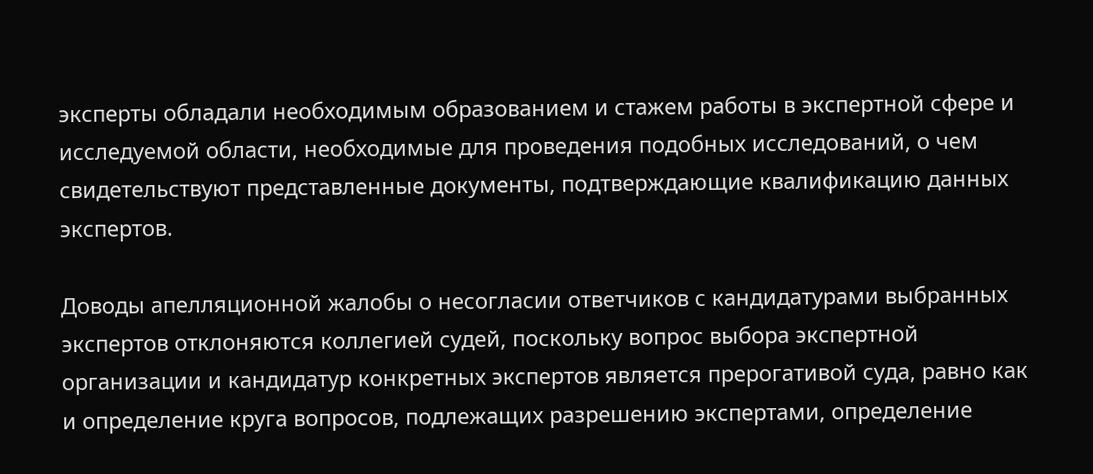эксперты обладали необходимым образованием и стажем работы в экспертной сфере и исследуемой области, необходимые для проведения подобных исследований, о чем свидетельствуют представленные документы, подтверждающие квалификацию данных экспертов.

Доводы апелляционной жалобы о несогласии ответчиков с кандидатурами выбранных экспертов отклоняются коллегией судей, поскольку вопрос выбора экспертной организации и кандидатур конкретных экспертов является прерогативой суда, равно как и определение круга вопросов, подлежащих разрешению экспертами, определение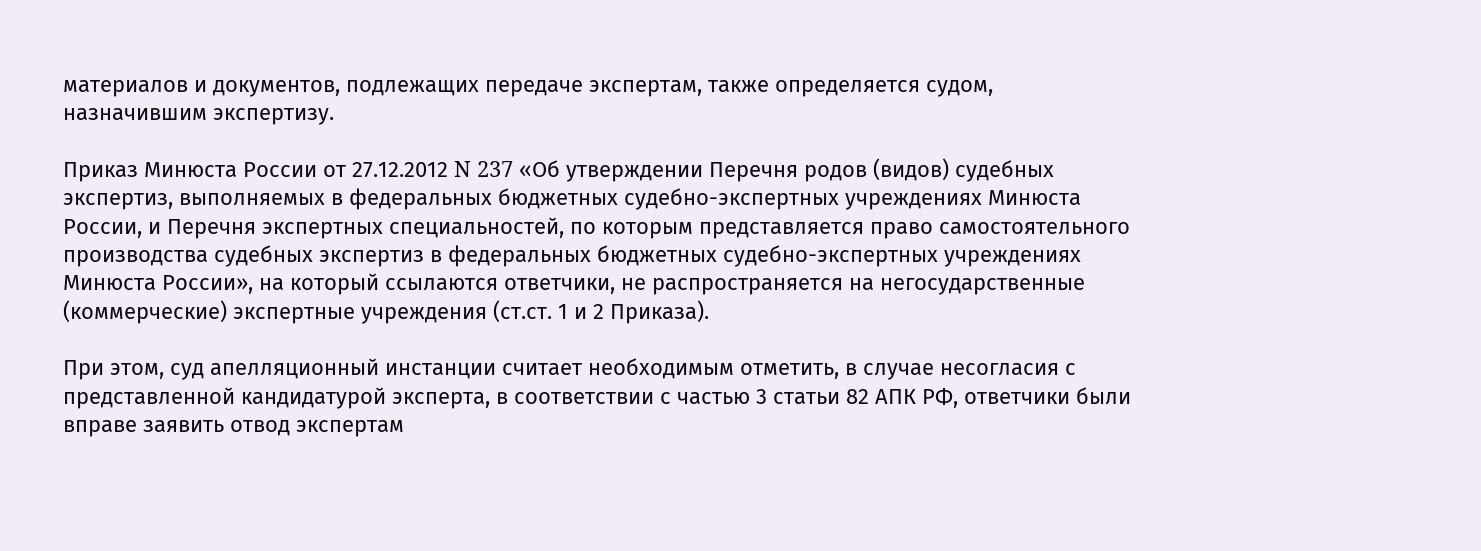материалов и документов, подлежащих передаче экспертам, также определяется судом, назначившим экспертизу.

Приказ Минюста России от 27.12.2012 N 237 «Об утверждении Перечня родов (видов) судебных экспертиз, выполняемых в федеральных бюджетных судебно-экспертных учреждениях Минюста России, и Перечня экспертных специальностей, по которым представляется право самостоятельного производства судебных экспертиз в федеральных бюджетных судебно-экспертных учреждениях Минюста России», на который ссылаются ответчики, не распространяется на негосударственные (коммерческие) экспертные учреждения (ст.ст. 1 и 2 Приказа).

При этом, суд апелляционный инстанции считает необходимым отметить, в случае несогласия с представленной кандидатурой эксперта, в соответствии с частью 3 статьи 82 АПК РФ, ответчики были вправе заявить отвод экспертам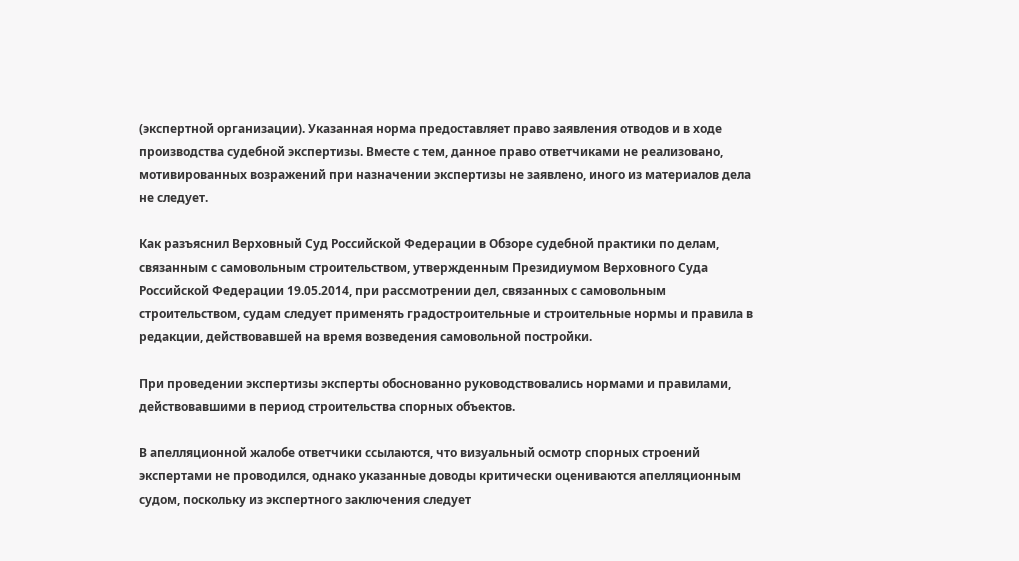(экспертной организации). Указанная норма предоставляет право заявления отводов и в ходе производства судебной экспертизы. Вместе с тем, данное право ответчиками не реализовано, мотивированных возражений при назначении экспертизы не заявлено, иного из материалов дела не следует.

Как разъяснил Верховный Суд Российской Федерации в Обзоре судебной практики по делам, связанным с самовольным строительством, утвержденным Президиумом Верховного Суда Российской Федерации 19.05.2014, при рассмотрении дел, связанных с самовольным строительством, судам следует применять градостроительные и строительные нормы и правила в редакции, действовавшей на время возведения самовольной постройки.

При проведении экспертизы эксперты обоснованно руководствовались нормами и правилами, действовавшими в период строительства спорных объектов.

В апелляционной жалобе ответчики ссылаются, что визуальный осмотр спорных строений экспертами не проводился, однако указанные доводы критически оцениваются апелляционным судом, поскольку из экспертного заключения следует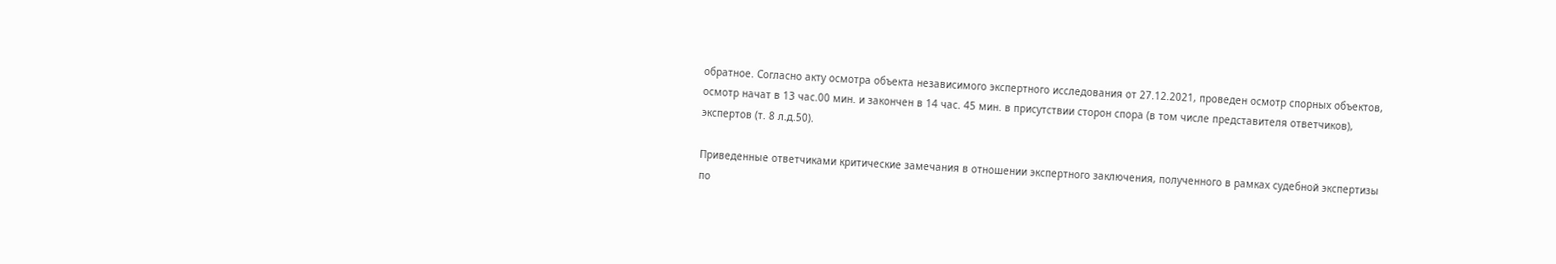обратное. Согласно акту осмотра объекта независимого экспертного исследования от 27.12.2021, проведен осмотр спорных объектов, осмотр начат в 13 час.00 мин. и закончен в 14 час. 45 мин. в присутствии сторон спора (в том числе представителя ответчиков), экспертов (т. 8 л.д.50).

Приведенные ответчиками критические замечания в отношении экспертного заключения, полученного в рамках судебной экспертизы по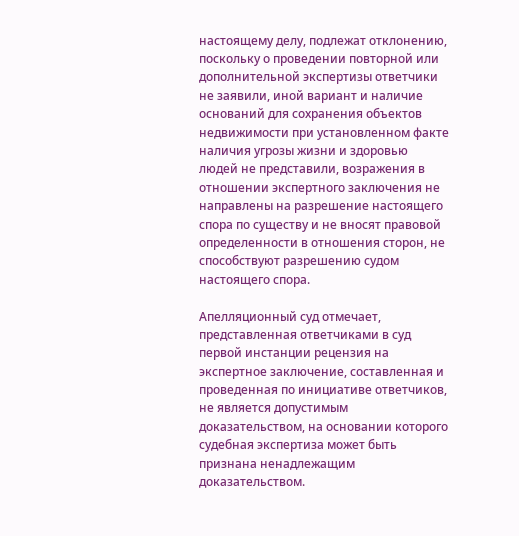настоящему делу, подлежат отклонению, поскольку о проведении повторной или дополнительной экспертизы ответчики не заявили, иной вариант и наличие оснований для сохранения объектов недвижимости при установленном факте наличия угрозы жизни и здоровью людей не представили, возражения в отношении экспертного заключения не направлены на разрешение настоящего спора по существу и не вносят правовой определенности в отношения сторон, не способствуют разрешению судом настоящего спора.

Апелляционный суд отмечает, представленная ответчиками в суд первой инстанции рецензия на экспертное заключение, составленная и проведенная по инициативе ответчиков, не является допустимым доказательством, на основании которого судебная экспертиза может быть признана ненадлежащим доказательством.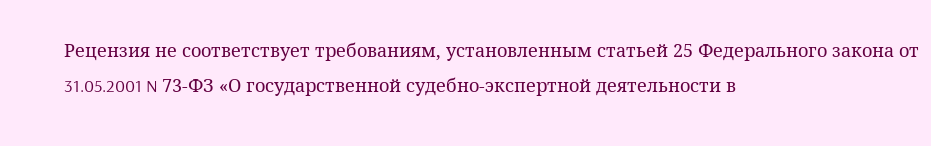Рецензия не соответствует требованиям, установленным статьей 25 Федерального закона от 31.05.2001 N 73-ФЗ «О государственной судебно-экспертной деятельности в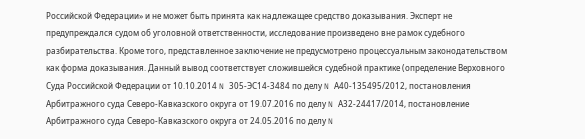Российской Федерации» и не может быть принята как надлежащее средство доказывания. Эксперт не предупреждался судом об уголовной ответственности, исследование произведено вне рамок судебного разбирательства. Кроме того, представленное заключение не предусмотрено процессуальным законодательством как форма доказывания. Данный вывод соответствует сложившейся судебной практике (определение Верховного Суда Российской Федерации от 10.10.2014 N 305-ЭС14-3484 по делу N А40-135495/2012, постановления Арбитражного суда Северо-Кавказского округа от 19.07.2016 по делу N А32-24417/2014, постановление Арбитражного суда Северо-Кавказского округа от 24.05.2016 по делу N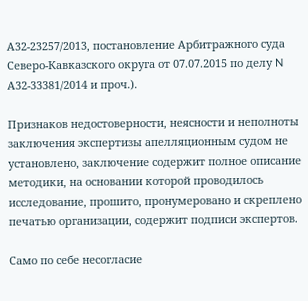А32-23257/2013, постановление Арбитражного суда Северо-Кавказского округа от 07.07.2015 по делу N А32-33381/2014 и проч.).

Признаков недостоверности, неясности и неполноты заключения экспертизы апелляционным судом не установлено, заключение содержит полное описание методики, на основании которой проводилось исследование, прошито, пронумеровано и скреплено печатью организации, содержит подписи экспертов.

Само по себе несогласие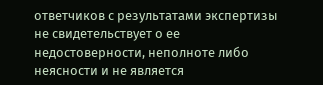ответчиков с результатами экспертизы не свидетельствует о ее недостоверности, неполноте либо неясности и не является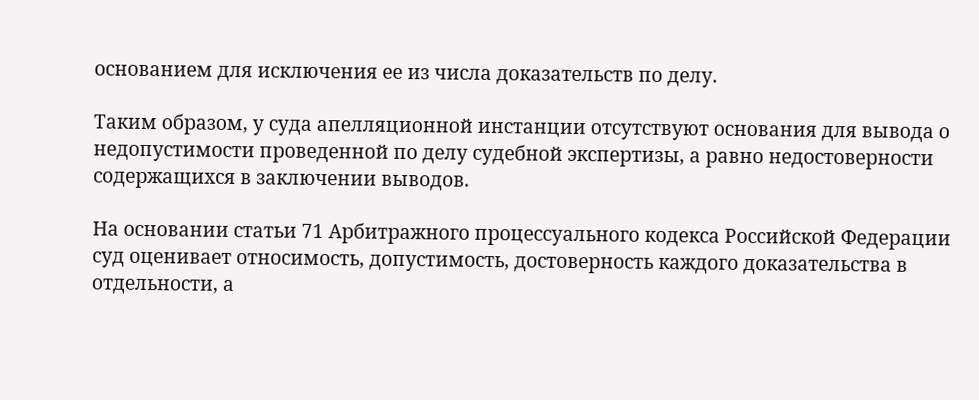основанием для исключения ее из числа доказательств по делу.

Таким образом, у суда апелляционной инстанции отсутствуют основания для вывода о недопустимости проведенной по делу судебной экспертизы, а равно недостоверности содержащихся в заключении выводов.

На основании статьи 71 Арбитражного процессуального кодекса Российской Федерации суд оценивает относимость, допустимость, достоверность каждого доказательства в отдельности, а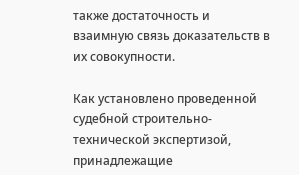также достаточность и взаимную связь доказательств в их совокупности.

Как установлено проведенной судебной строительно-технической экспертизой, принадлежащие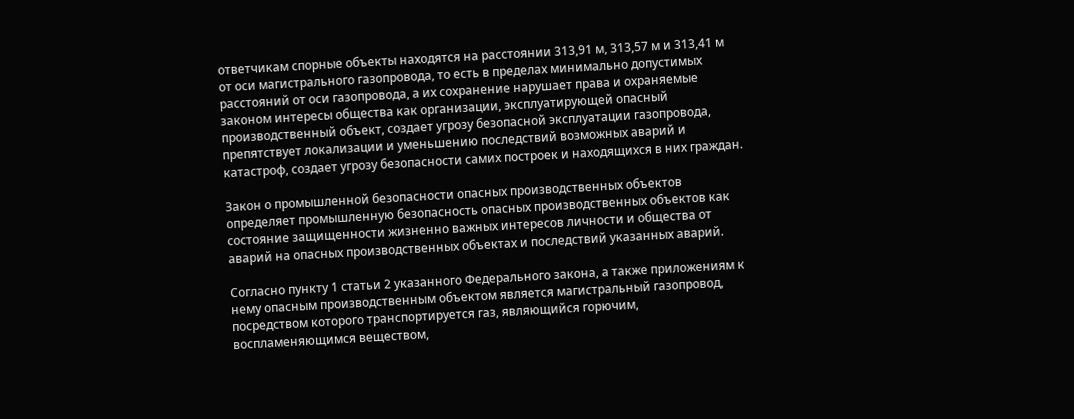ответчикам спорные объекты находятся на расстоянии 313,91 м, 313,57 м и 313,41 м от оси магистрального газопровода, то есть в пределах минимально допустимых расстояний от оси газопровода, а их сохранение нарушает права и охраняемые законом интересы общества как организации, эксплуатирующей опасный производственный объект, создает угрозу безопасной эксплуатации газопровода, препятствует локализации и уменьшению последствий возможных аварий и катастроф, создает угрозу безопасности самих построек и находящихся в них граждан.

Закон о промышленной безопасности опасных производственных объектов определяет промышленную безопасность опасных производственных объектов как состояние защищенности жизненно важных интересов личности и общества от аварий на опасных производственных объектах и последствий указанных аварий.

Согласно пункту 1 статьи 2 указанного Федерального закона, а также приложениям к нему опасным производственным объектом является магистральный газопровод, посредством которого транспортируется газ, являющийся горючим, воспламеняющимся веществом,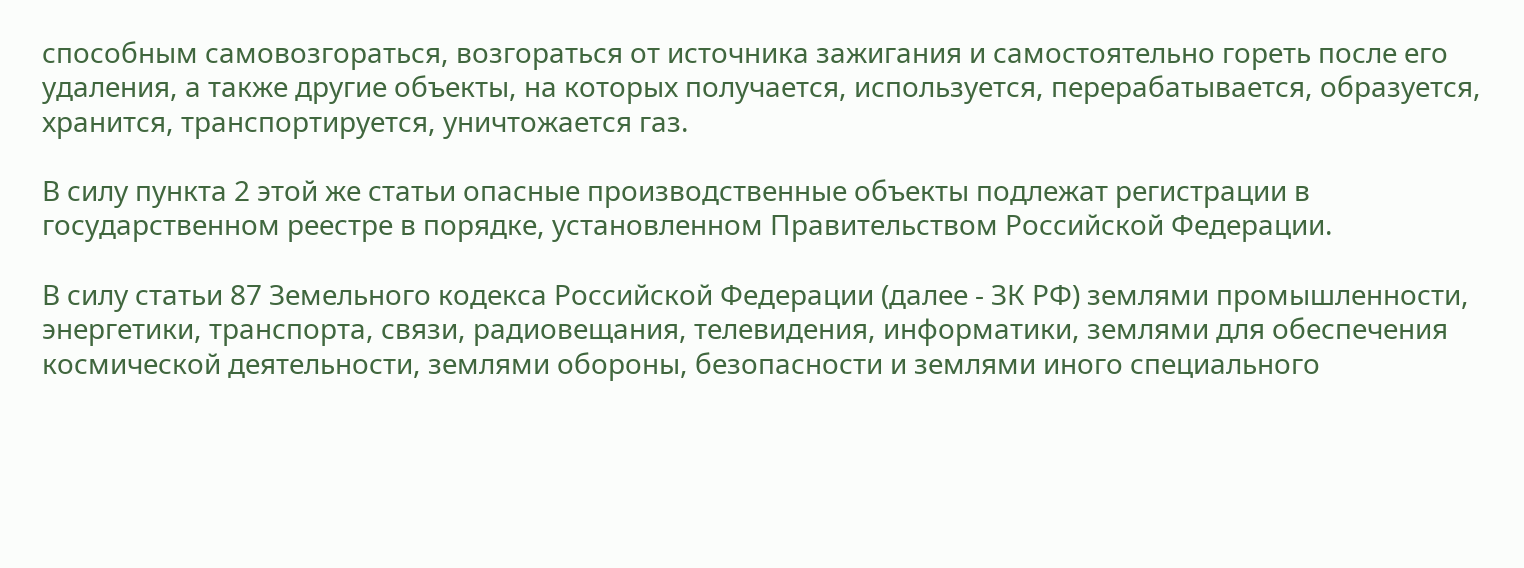способным самовозгораться, возгораться от источника зажигания и самостоятельно гореть после его удаления, а также другие объекты, на которых получается, используется, перерабатывается, образуется, хранится, транспортируется, уничтожается газ.

В силу пункта 2 этой же статьи опасные производственные объекты подлежат регистрации в государственном реестре в порядке, установленном Правительством Российской Федерации.

В силу статьи 87 Земельного кодекса Российской Федерации (далее - ЗК РФ) землями промышленности, энергетики, транспорта, связи, радиовещания, телевидения, информатики, землями для обеспечения космической деятельности, землями обороны, безопасности и землями иного специального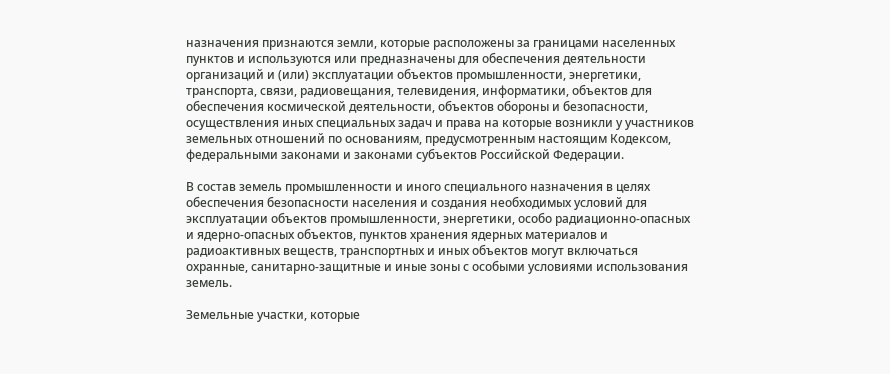назначения признаются земли, которые расположены за границами населенных пунктов и используются или предназначены для обеспечения деятельности организаций и (или) эксплуатации объектов промышленности, энергетики, транспорта, связи, радиовещания, телевидения, информатики, объектов для обеспечения космической деятельности, объектов обороны и безопасности, осуществления иных специальных задач и права на которые возникли у участников земельных отношений по основаниям, предусмотренным настоящим Кодексом, федеральными законами и законами субъектов Российской Федерации.

В состав земель промышленности и иного специального назначения в целях обеспечения безопасности населения и создания необходимых условий для эксплуатации объектов промышленности, энергетики, особо радиационно-опасных и ядерно-опасных объектов, пунктов хранения ядерных материалов и радиоактивных веществ, транспортных и иных объектов могут включаться охранные, санитарно-защитные и иные зоны с особыми условиями использования земель.

Земельные участки, которые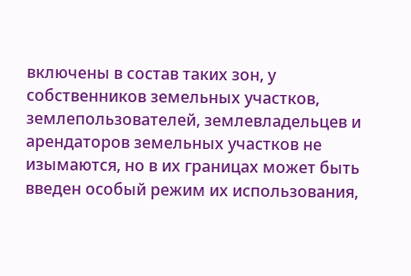включены в состав таких зон, у собственников земельных участков, землепользователей, землевладельцев и арендаторов земельных участков не изымаются, но в их границах может быть введен особый режим их использования,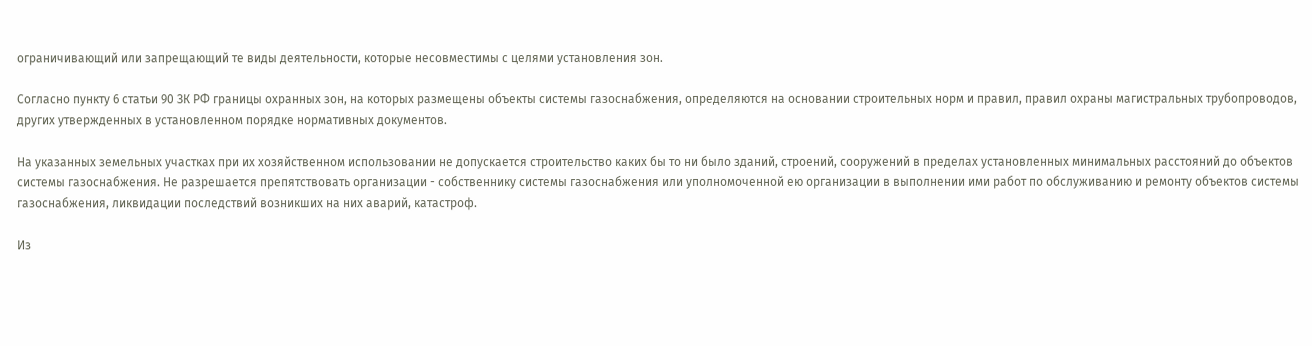ограничивающий или запрещающий те виды деятельности, которые несовместимы с целями установления зон.

Согласно пункту 6 статьи 90 ЗК РФ границы охранных зон, на которых размещены объекты системы газоснабжения, определяются на основании строительных норм и правил, правил охраны магистральных трубопроводов, других утвержденных в установленном порядке нормативных документов.

На указанных земельных участках при их хозяйственном использовании не допускается строительство каких бы то ни было зданий, строений, сооружений в пределах установленных минимальных расстояний до объектов системы газоснабжения. Не разрешается препятствовать организации - собственнику системы газоснабжения или уполномоченной ею организации в выполнении ими работ по обслуживанию и ремонту объектов системы газоснабжения, ликвидации последствий возникших на них аварий, катастроф.

Из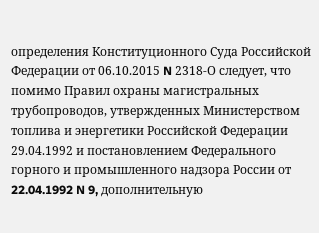определения Конституционного Суда Российской Федерации от 06.10.2015 N 2318-О следует, что помимо Правил охраны магистральных трубопроводов, утвержденных Министерством топлива и энергетики Российской Федерации 29.04.1992 и постановлением Федерального горного и промышленного надзора России от 22.04.1992 N 9, дополнительную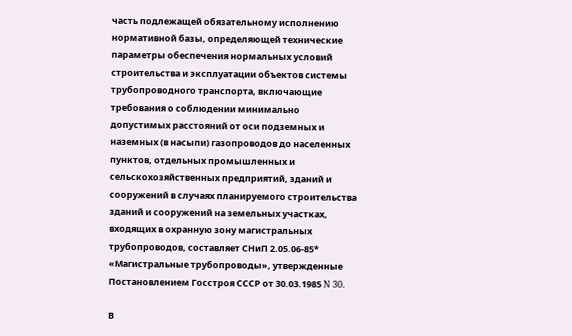часть подлежащей обязательному исполнению нормативной базы, определяющей технические параметры обеспечения нормальных условий строительства и эксплуатации объектов системы трубопроводного транспорта, включающие требования о соблюдении минимально допустимых расстояний от оси подземных и наземных (в насыпи) газопроводов до населенных пунктов, отдельных промышленных и сельскохозяйственных предприятий, зданий и сооружений в случаях планируемого строительства зданий и сооружений на земельных участках, входящих в охранную зону магистральных трубопроводов, составляет СНиП 2.05.06-85* «Магистральные трубопроводы», утвержденные Постановлением Госстроя СССР от 30.03.1985 N 30.

В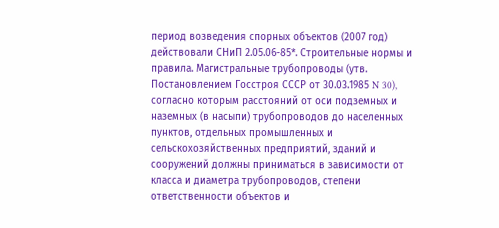период возведения спорных объектов (2007 год) действовали СНиП 2.05.06-85*. Строительные нормы и правила. Магистральные трубопроводы (утв. Постановлением Госстроя СССР от 30.03.1985 N 30), согласно которым расстояний от оси подземных и наземных (в насыпи) трубопроводов до населенных пунктов, отдельных промышленных и сельскохозяйственных предприятий, зданий и сооружений должны приниматься в зависимости от класса и диаметра трубопроводов, степени ответственности объектов и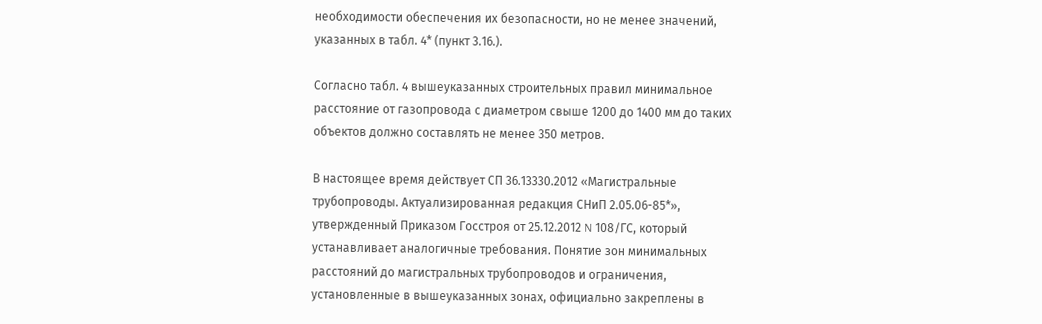необходимости обеспечения их безопасности, но не менее значений, указанных в табл. 4* (пункт 3.16.).

Согласно табл. 4 вышеуказанных строительных правил минимальное расстояние от газопровода с диаметром свыше 1200 до 1400 мм до таких объектов должно составлять не менее 350 метров.

В настоящее время действует СП 36.13330.2012 «Магистральные трубопроводы. Актуализированная редакция СНиП 2.05.06-85*», утвержденный Приказом Госстроя от 25.12.2012 N 108/ГС, который устанавливает аналогичные требования. Понятие зон минимальных расстояний до магистральных трубопроводов и ограничения, установленные в вышеуказанных зонах, официально закреплены в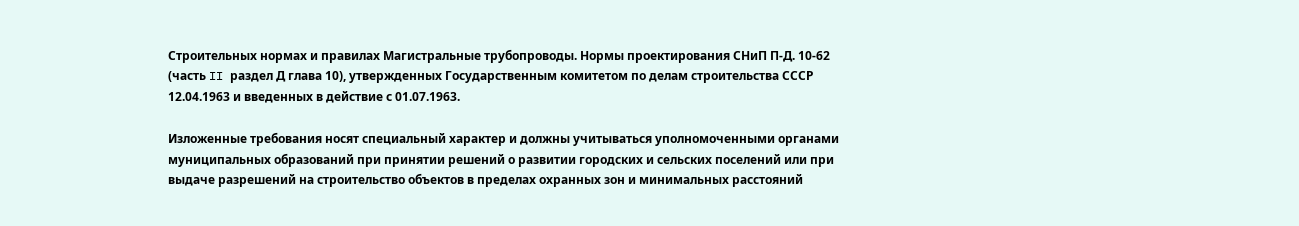Строительных нормах и правилах Магистральные трубопроводы. Нормы проектирования СНиП П-Д. 10-62 (часть II раздел Д глава 10), утвержденных Государственным комитетом по делам строительства СССР 12.04.1963 и введенных в действие с 01.07.1963.

Изложенные требования носят специальный характер и должны учитываться уполномоченными органами муниципальных образований при принятии решений о развитии городских и сельских поселений или при выдаче разрешений на строительство объектов в пределах охранных зон и минимальных расстояний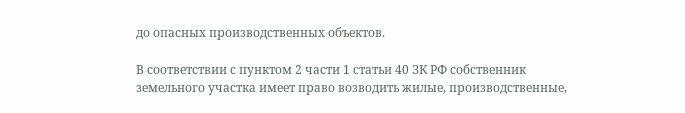до опасных производственных объектов.

В соответствии с пунктом 2 части 1 статьи 40 ЗК РФ собственник земельного участка имеет право возводить жилые, производственные,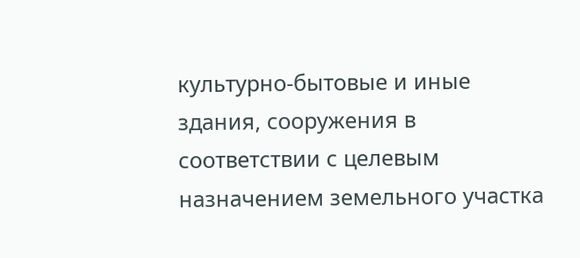культурно-бытовые и иные здания, сооружения в соответствии с целевым назначением земельного участка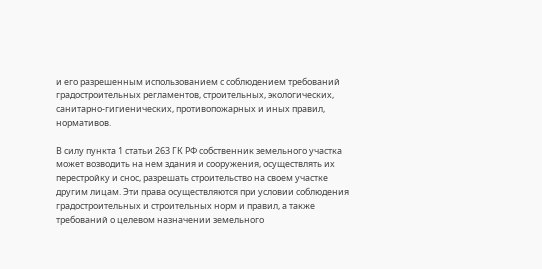и его разрешенным использованием с соблюдением требований градостроительных регламентов, строительных, экологических, санитарно-гигиенических, противопожарных и иных правил, нормативов.

В силу пункта 1 статьи 263 ГК РФ собственник земельного участка может возводить на нем здания и сооружения, осуществлять их перестройку и снос, разрешать строительство на своем участке другим лицам. Эти права осуществляются при условии соблюдения градостроительных и строительных норм и правил, а также требований о целевом назначении земельного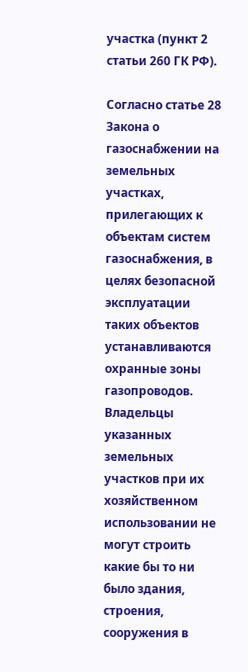участка (пункт 2 статьи 260 ГК РФ).

Согласно статье 28 Закона о газоснабжении на земельных участках, прилегающих к объектам систем газоснабжения, в целях безопасной эксплуатации таких объектов устанавливаются охранные зоны газопроводов. Владельцы указанных земельных участков при их хозяйственном использовании не могут строить какие бы то ни было здания, строения, сооружения в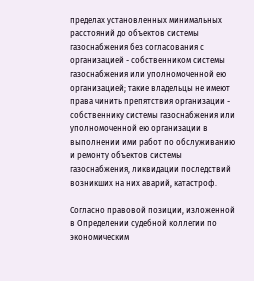пределах установленных минимальных расстояний до объектов системы газоснабжения без согласования с организацией - собственником системы газоснабжения или уполномоченной ею организацией; такие владельцы не имеют права чинить препятствия организации - собственнику системы газоснабжения или уполномоченной ею организации в выполнении ими работ по обслуживанию и ремонту объектов системы газоснабжения, ликвидации последствий возникших на них аварий, катастроф.

Согласно правовой позиции, изложенной в Определении судебной коллегии по экономическим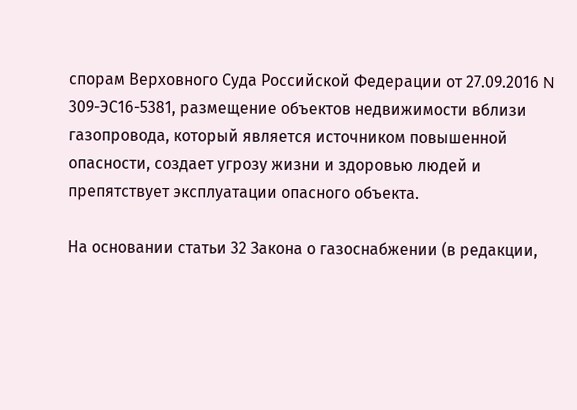спорам Верховного Суда Российской Федерации от 27.09.2016 N 309-ЭС16-5381, размещение объектов недвижимости вблизи газопровода, который является источником повышенной опасности, создает угрозу жизни и здоровью людей и препятствует эксплуатации опасного объекта.

На основании статьи 32 Закона о газоснабжении (в редакции,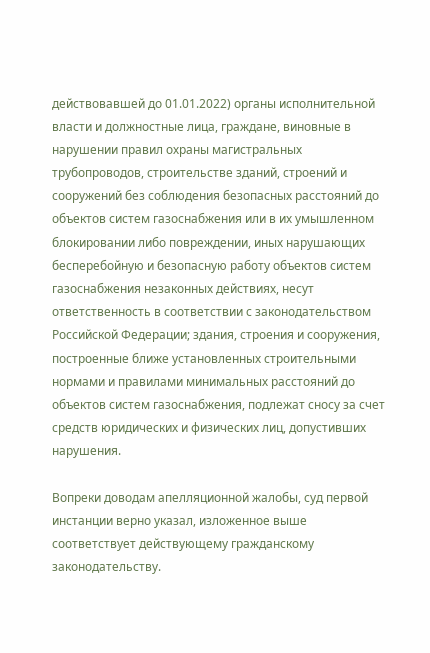действовавшей до 01.01.2022) органы исполнительной власти и должностные лица, граждане, виновные в нарушении правил охраны магистральных трубопроводов, строительстве зданий, строений и сооружений без соблюдения безопасных расстояний до объектов систем газоснабжения или в их умышленном блокировании либо повреждении, иных нарушающих бесперебойную и безопасную работу объектов систем газоснабжения незаконных действиях, несут ответственность в соответствии с законодательством Российской Федерации; здания, строения и сооружения, построенные ближе установленных строительными нормами и правилами минимальных расстояний до объектов систем газоснабжения, подлежат сносу за счет средств юридических и физических лиц, допустивших нарушения.

Вопреки доводам апелляционной жалобы, суд первой инстанции верно указал, изложенное выше соответствует действующему гражданскому законодательству.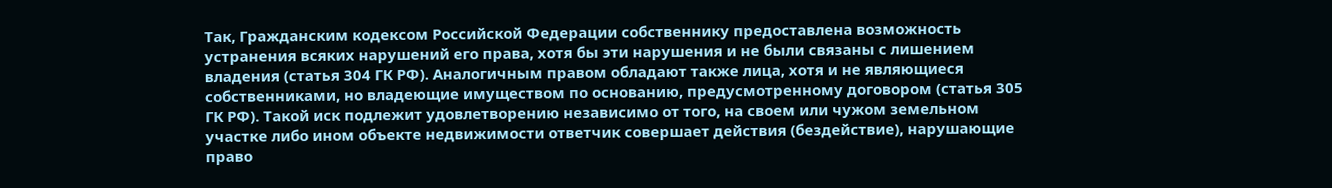Так, Гражданским кодексом Российской Федерации собственнику предоставлена возможность устранения всяких нарушений его права, хотя бы эти нарушения и не были связаны с лишением владения (статья 304 ГК РФ). Аналогичным правом обладают также лица, хотя и не являющиеся собственниками, но владеющие имуществом по основанию, предусмотренному договором (статья 305 ГК РФ). Такой иск подлежит удовлетворению независимо от того, на своем или чужом земельном участке либо ином объекте недвижимости ответчик совершает действия (бездействие), нарушающие право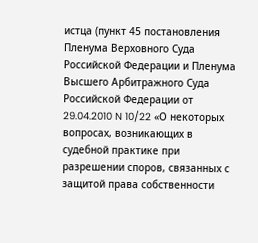истца (пункт 45 постановления Пленума Верховного Суда Российской Федерации и Пленума Высшего Арбитражного Суда Российской Федерации от 29.04.2010 N 10/22 «О некоторых вопросах, возникающих в судебной практике при разрешении споров, связанных с защитой права собственности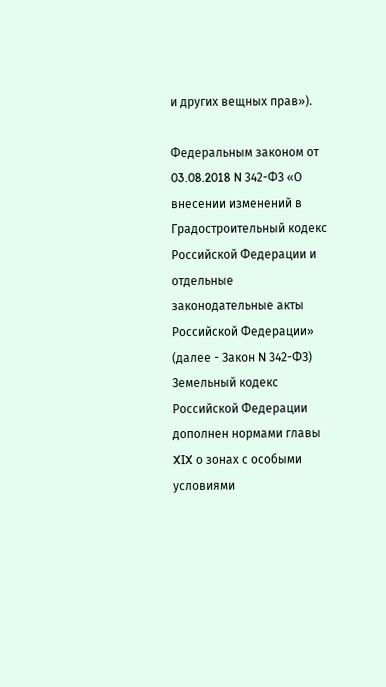и других вещных прав»).

Федеральным законом от 03.08.2018 N 342-ФЗ «О внесении изменений в Градостроительный кодекс Российской Федерации и отдельные законодательные акты Российской Федерации» (далее - Закон N 342-ФЗ) Земельный кодекс Российской Федерации дополнен нормами главы XIX о зонах с особыми условиями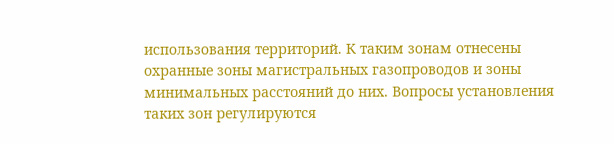использования территорий. К таким зонам отнесены охранные зоны магистральных газопроводов и зоны минимальных расстояний до них. Вопросы установления таких зон регулируются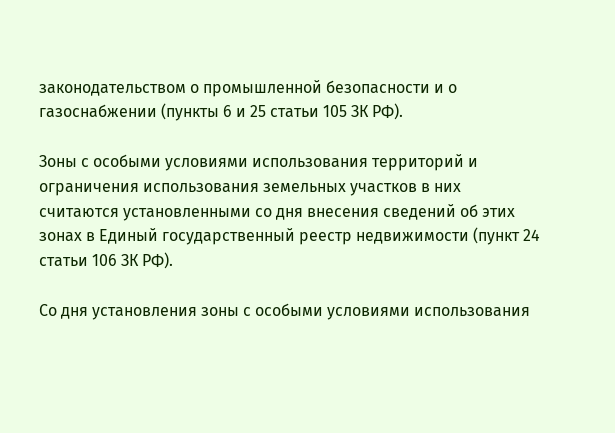законодательством о промышленной безопасности и о газоснабжении (пункты 6 и 25 статьи 105 ЗК РФ).

Зоны с особыми условиями использования территорий и ограничения использования земельных участков в них считаются установленными со дня внесения сведений об этих зонах в Единый государственный реестр недвижимости (пункт 24 статьи 106 ЗК РФ).

Со дня установления зоны с особыми условиями использования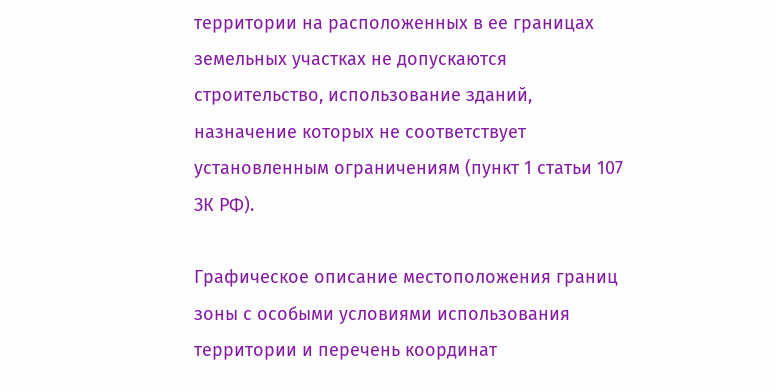территории на расположенных в ее границах земельных участках не допускаются строительство, использование зданий, назначение которых не соответствует установленным ограничениям (пункт 1 статьи 107 ЗК РФ).

Графическое описание местоположения границ зоны с особыми условиями использования территории и перечень координат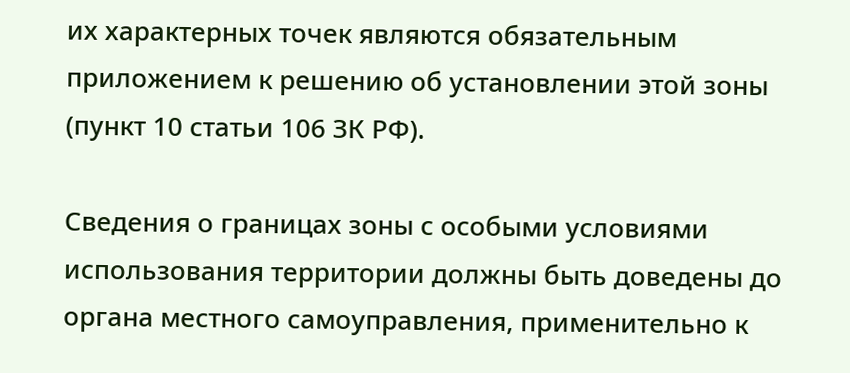их характерных точек являются обязательным приложением к решению об установлении этой зоны (пункт 10 статьи 106 ЗК РФ).

Сведения о границах зоны с особыми условиями использования территории должны быть доведены до органа местного самоуправления, применительно к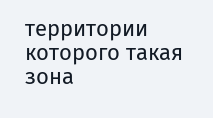территории которого такая зона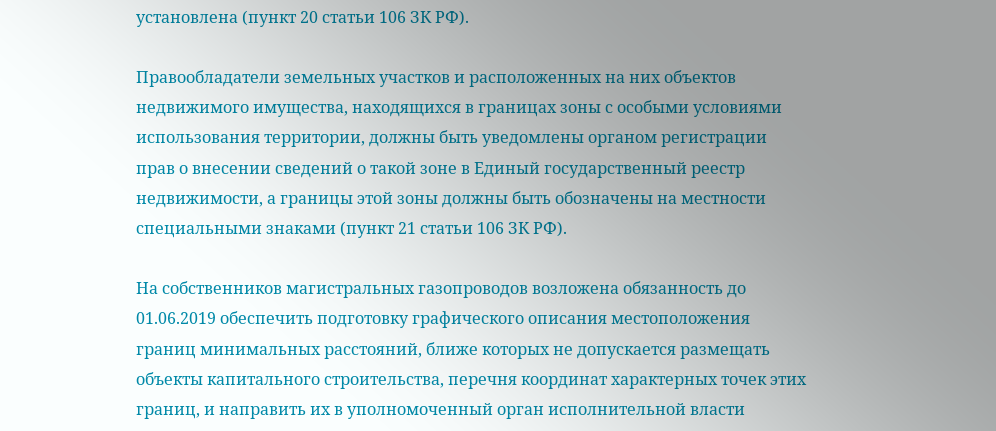установлена (пункт 20 статьи 106 ЗК РФ).

Правообладатели земельных участков и расположенных на них объектов недвижимого имущества, находящихся в границах зоны с особыми условиями использования территории, должны быть уведомлены органом регистрации прав о внесении сведений о такой зоне в Единый государственный реестр недвижимости, а границы этой зоны должны быть обозначены на местности специальными знаками (пункт 21 статьи 106 ЗК РФ).

На собственников магистральных газопроводов возложена обязанность до 01.06.2019 обеспечить подготовку графического описания местоположения границ минимальных расстояний, ближе которых не допускается размещать объекты капитального строительства, перечня координат характерных точек этих границ, и направить их в уполномоченный орган исполнительной власти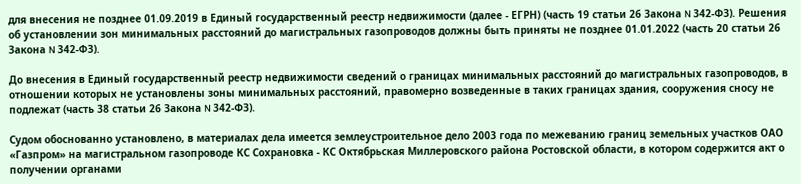для внесения не позднее 01.09.2019 в Единый государственный реестр недвижимости (далее - ЕГРН) (часть 19 статьи 26 Закона N 342-ФЗ). Решения об установлении зон минимальных расстояний до магистральных газопроводов должны быть приняты не позднее 01.01.2022 (часть 20 статьи 26 Закона N 342-ФЗ).

До внесения в Единый государственный реестр недвижимости сведений о границах минимальных расстояний до магистральных газопроводов, в отношении которых не установлены зоны минимальных расстояний, правомерно возведенные в таких границах здания, сооружения сносу не подлежат (часть 38 статьи 26 Закона N 342-ФЗ).

Судом обоснованно установлено, в материалах дела имеется землеустроительное дело 2003 года по межеванию границ земельных участков ОАО «Газпром» на магистральном газопроводе КС Сохрановка - КС Октябрьская Миллеровского района Ростовской области, в котором содержится акт о получении органами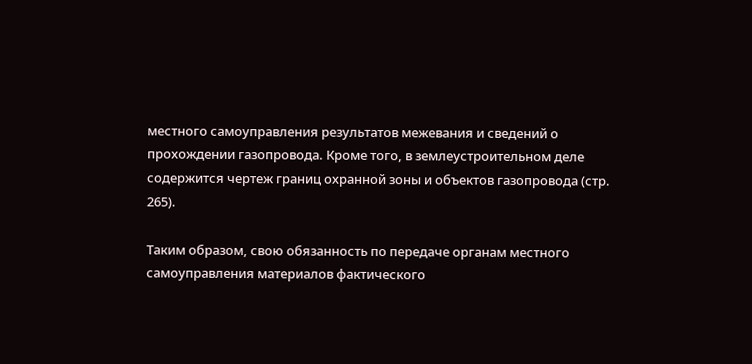местного самоуправления результатов межевания и сведений о прохождении газопровода. Кроме того, в землеустроительном деле содержится чертеж границ охранной зоны и объектов газопровода (стр. 265).

Таким образом, свою обязанность по передаче органам местного самоуправления материалов фактического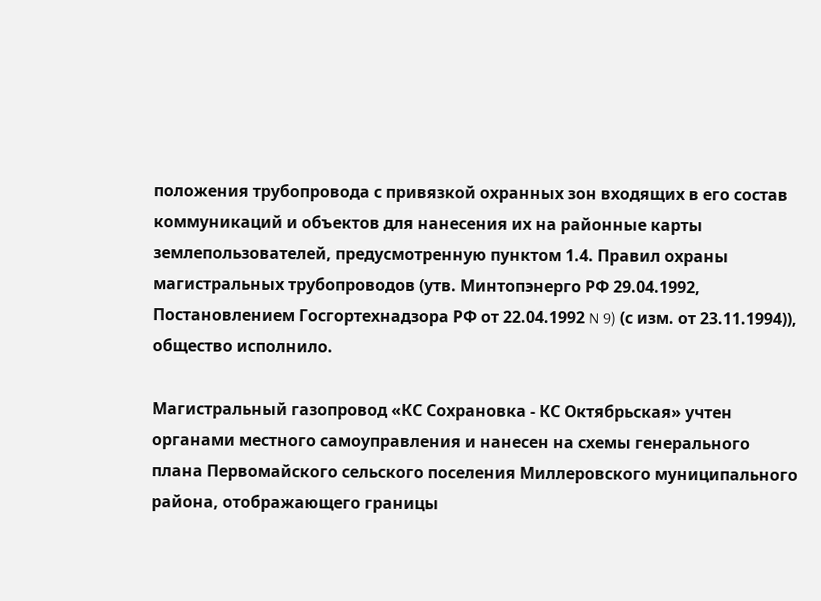положения трубопровода с привязкой охранных зон входящих в его состав коммуникаций и объектов для нанесения их на районные карты землепользователей, предусмотренную пунктом 1.4. Правил охраны магистральных трубопроводов (утв. Минтопэнерго РФ 29.04.1992, Постановлением Госгортехнадзора РФ от 22.04.1992 N 9) (с изм. от 23.11.1994)), общество исполнило.

Магистральный газопровод «КС Сохрановка - КС Октябрьская» учтен органами местного самоуправления и нанесен на схемы генерального плана Первомайского сельского поселения Миллеровского муниципального района, отображающего границы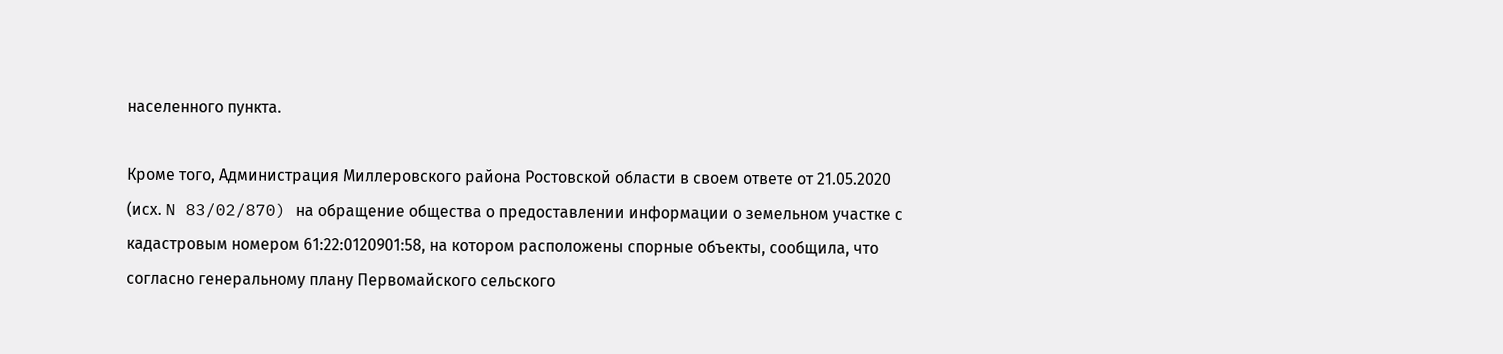населенного пункта.

Кроме того, Администрация Миллеровского района Ростовской области в своем ответе от 21.05.2020 (исх. N 83/02/870) на обращение общества о предоставлении информации о земельном участке с кадастровым номером 61:22:0120901:58, на котором расположены спорные объекты, сообщила, что согласно генеральному плану Первомайского сельского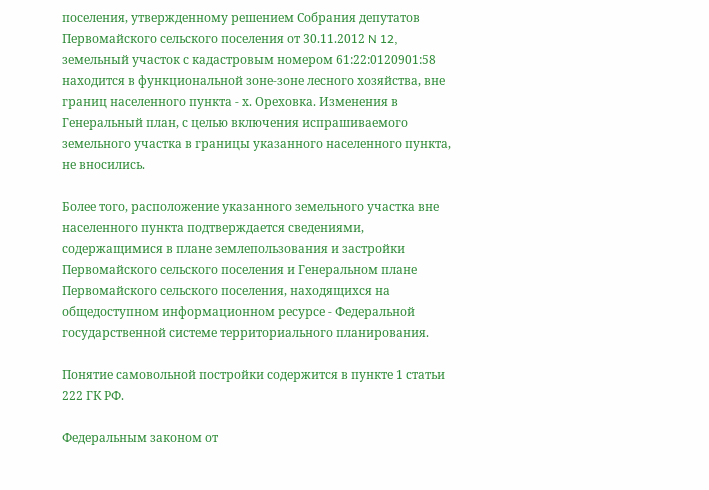поселения, утвержденному решением Собрания депутатов Первомайского сельского поселения от 30.11.2012 N 12, земельный участок с кадастровым номером 61:22:0120901:58 находится в функциональной зоне-зоне лесного хозяйства, вне границ населенного пункта - х. Ореховка. Изменения в Генеральный план, с целью включения испрашиваемого земельного участка в границы указанного населенного пункта, не вносились.

Более того, расположение указанного земельного участка вне населенного пункта подтверждается сведениями, содержащимися в плане землепользования и застройки Первомайского сельского поселения и Генеральном плане Первомайского сельского поселения, находящихся на общедоступном информационном ресурсе - Федеральной государственной системе территориального планирования.

Понятие самовольной постройки содержится в пункте 1 статьи 222 ГК РФ.

Федеральным законом от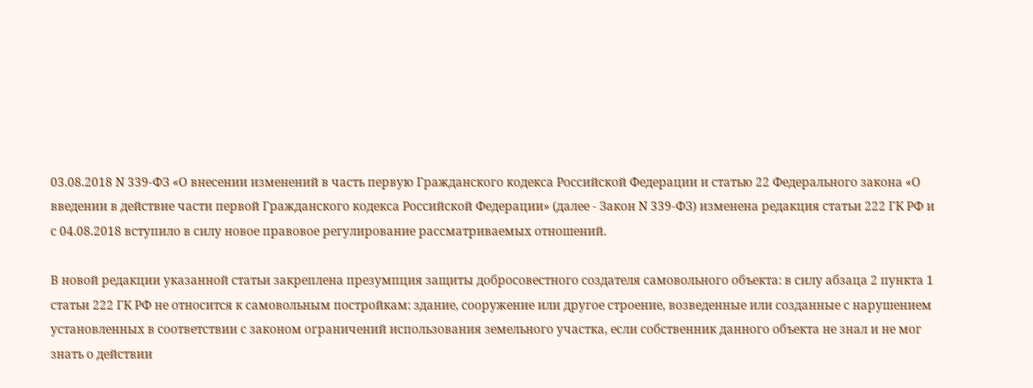03.08.2018 N 339-ФЗ «О внесении изменений в часть первую Гражданского кодекса Российской Федерации и статью 22 Федерального закона «О введении в действие части первой Гражданского кодекса Российской Федерации» (далее - Закон N 339-ФЗ) изменена редакция статьи 222 ГК РФ и с 04.08.2018 вступило в силу новое правовое регулирование рассматриваемых отношений.

В новой редакции указанной статьи закреплена презумпция защиты добросовестного создателя самовольного объекта: в силу абзаца 2 пункта 1 статьи 222 ГК РФ не относится к самовольным постройкам: здание, сооружение или другое строение, возведенные или созданные с нарушением установленных в соответствии с законом ограничений использования земельного участка, если собственник данного объекта не знал и не мог знать о действии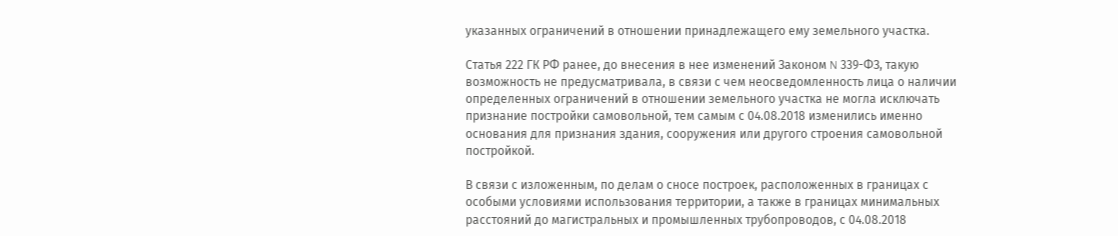указанных ограничений в отношении принадлежащего ему земельного участка.

Статья 222 ГК РФ ранее, до внесения в нее изменений Законом N 339-ФЗ, такую возможность не предусматривала, в связи с чем неосведомленность лица о наличии определенных ограничений в отношении земельного участка не могла исключать признание постройки самовольной, тем самым с 04.08.2018 изменились именно основания для признания здания, сооружения или другого строения самовольной постройкой.

В связи с изложенным, по делам о сносе построек, расположенных в границах с особыми условиями использования территории, а также в границах минимальных расстояний до магистральных и промышленных трубопроводов, с 04.08.2018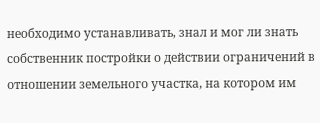необходимо устанавливать, знал и мог ли знать собственник постройки о действии ограничений в отношении земельного участка, на котором им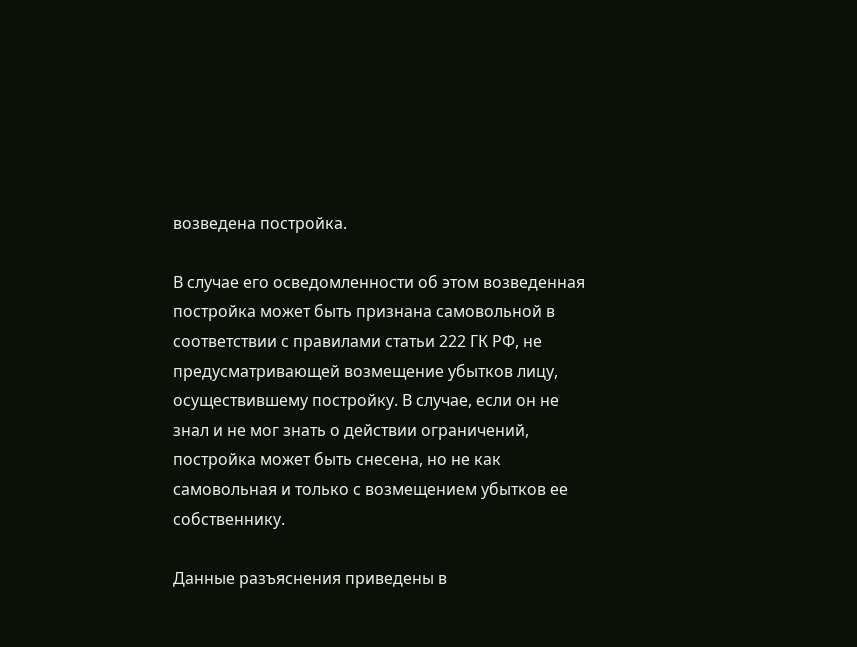возведена постройка.

В случае его осведомленности об этом возведенная постройка может быть признана самовольной в соответствии с правилами статьи 222 ГК РФ, не предусматривающей возмещение убытков лицу, осуществившему постройку. В случае, если он не знал и не мог знать о действии ограничений, постройка может быть снесена, но не как самовольная и только с возмещением убытков ее собственнику.

Данные разъяснения приведены в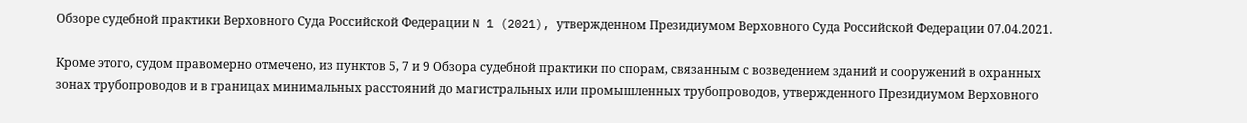Обзоре судебной практики Верховного Суда Российской Федерации N 1 (2021), утвержденном Президиумом Верховного Суда Российской Федерации 07.04.2021.

Кроме этого, судом правомерно отмечено, из пунктов 5, 7 и 9 Обзора судебной практики по спорам, связанным с возведением зданий и сооружений в охранных зонах трубопроводов и в границах минимальных расстояний до магистральных или промышленных трубопроводов, утвержденного Президиумом Верховного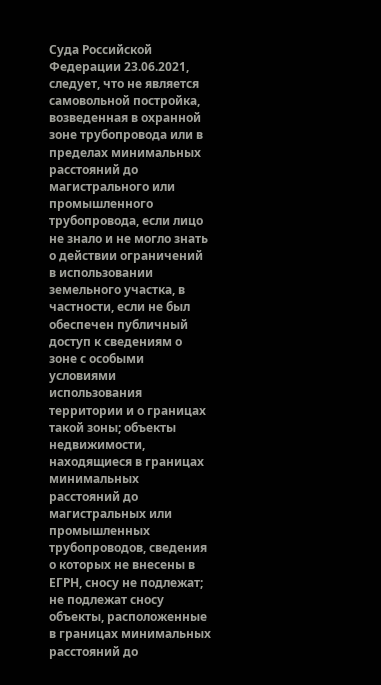Суда Российской Федерации 23.06.2021, следует, что не является самовольной постройка, возведенная в охранной зоне трубопровода или в пределах минимальных расстояний до магистрального или промышленного трубопровода, если лицо не знало и не могло знать о действии ограничений в использовании земельного участка, в частности, если не был обеспечен публичный доступ к сведениям о зоне с особыми условиями использования территории и о границах такой зоны; объекты недвижимости, находящиеся в границах минимальных расстояний до магистральных или промышленных трубопроводов, сведения о которых не внесены в ЕГРН, сносу не подлежат; не подлежат сносу объекты, расположенные в границах минимальных расстояний до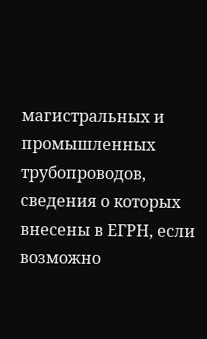магистральных и промышленных трубопроводов, сведения о которых внесены в ЕГРН, если возможно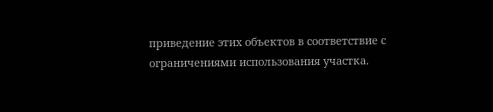приведение этих объектов в соответствие с ограничениями использования участка.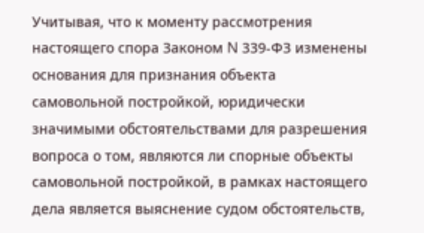Учитывая, что к моменту рассмотрения настоящего спора Законом N 339-ФЗ изменены основания для признания объекта самовольной постройкой, юридически значимыми обстоятельствами для разрешения вопроса о том, являются ли спорные объекты самовольной постройкой, в рамках настоящего дела является выяснение судом обстоятельств,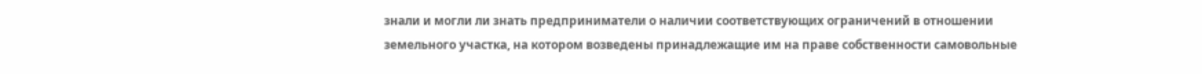знали и могли ли знать предприниматели о наличии соответствующих ограничений в отношении земельного участка, на котором возведены принадлежащие им на праве собственности самовольные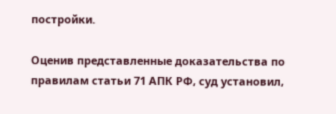постройки.

Оценив представленные доказательства по правилам статьи 71 АПК РФ, суд установил,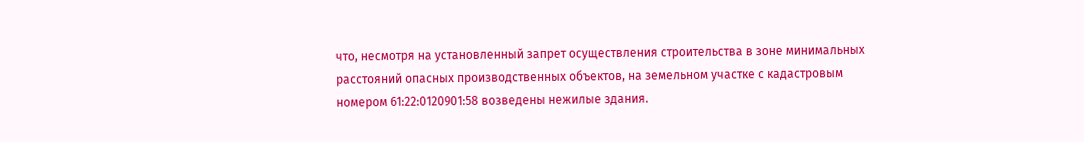что, несмотря на установленный запрет осуществления строительства в зоне минимальных расстояний опасных производственных объектов, на земельном участке с кадастровым номером 61:22:0120901:58 возведены нежилые здания.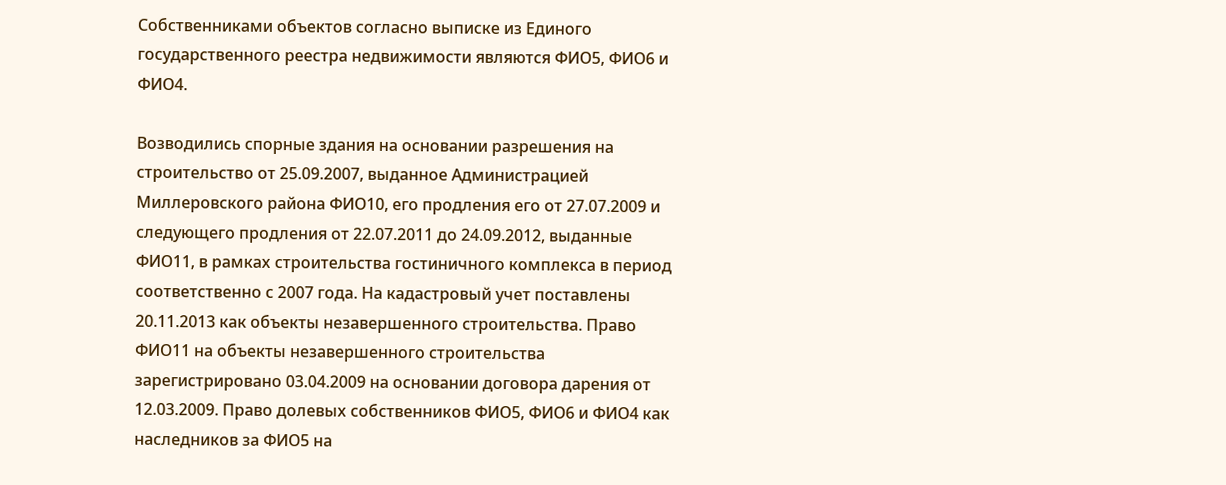Собственниками объектов согласно выписке из Единого государственного реестра недвижимости являются ФИО5, ФИО6 и ФИО4.

Возводились спорные здания на основании разрешения на строительство от 25.09.2007, выданное Администрацией Миллеровского района ФИО10, его продления его от 27.07.2009 и следующего продления от 22.07.2011 до 24.09.2012, выданные ФИО11, в рамках строительства гостиничного комплекса в период соответственно с 2007 года. На кадастровый учет поставлены 20.11.2013 как объекты незавершенного строительства. Право ФИО11 на объекты незавершенного строительства зарегистрировано 03.04.2009 на основании договора дарения от 12.03.2009. Право долевых собственников ФИО5, ФИО6 и ФИО4 как наследников за ФИО5 на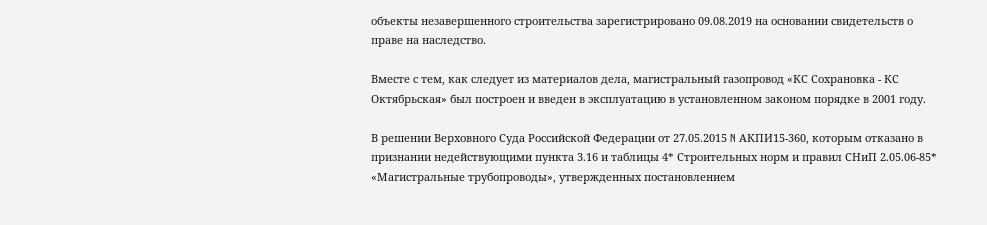объекты незавершенного строительства зарегистрировано 09.08.2019 на основании свидетельств о праве на наследство.

Вместе с тем, как следует из материалов дела, магистральный газопровод «КС Сохрановка - КС Октябрьская» был построен и введен в эксплуатацию в установленном законом порядке в 2001 году.

В решении Верховного Суда Российской Федерации от 27.05.2015 N АКПИ15-360, которым отказано в признании недействующими пункта 3.16 и таблицы 4* Строительных норм и правил СНиП 2.05.06-85* «Магистральные трубопроводы», утвержденных постановлением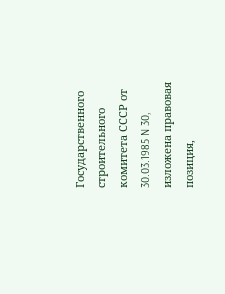Государственного строительного комитета СССР от 30.03.1985 N 30, изложена правовая позиция,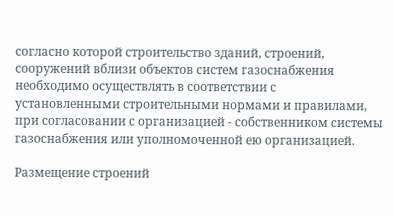согласно которой строительство зданий, строений, сооружений вблизи объектов систем газоснабжения необходимо осуществлять в соответствии с установленными строительными нормами и правилами, при согласовании с организацией - собственником системы газоснабжения или уполномоченной ею организацией.

Размещение строений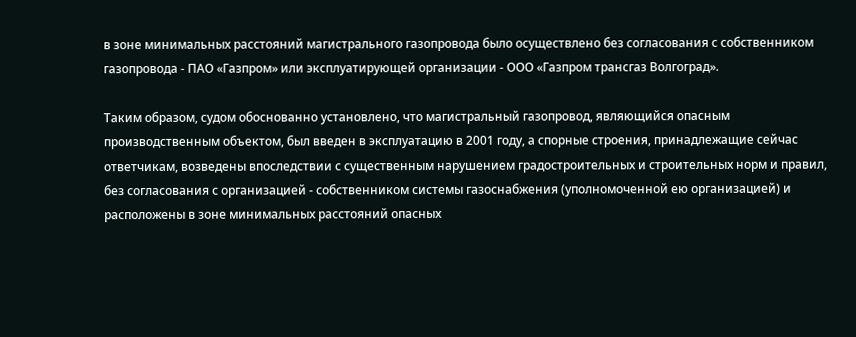в зоне минимальных расстояний магистрального газопровода было осуществлено без согласования с собственником газопровода - ПАО «Газпром» или эксплуатирующей организации - ООО «Газпром трансгаз Волгоград».

Таким образом, судом обоснованно установлено, что магистральный газопровод, являющийся опасным производственным объектом, был введен в эксплуатацию в 2001 году, а спорные строения, принадлежащие сейчас ответчикам, возведены впоследствии с существенным нарушением градостроительных и строительных норм и правил, без согласования с организацией - собственником системы газоснабжения (уполномоченной ею организацией) и расположены в зоне минимальных расстояний опасных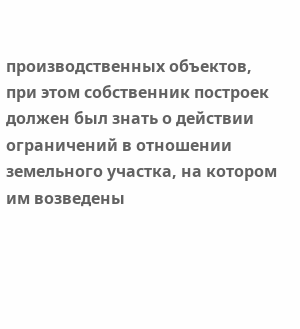производственных объектов, при этом собственник построек должен был знать о действии ограничений в отношении земельного участка, на котором им возведены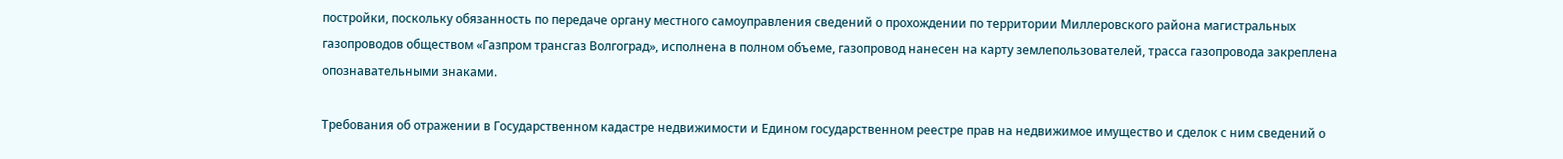постройки, поскольку обязанность по передаче органу местного самоуправления сведений о прохождении по территории Миллеровского района магистральных газопроводов обществом «Газпром трансгаз Волгоград», исполнена в полном объеме, газопровод нанесен на карту землепользователей, трасса газопровода закреплена опознавательными знаками.

Требования об отражении в Государственном кадастре недвижимости и Едином государственном реестре прав на недвижимое имущество и сделок с ним сведений о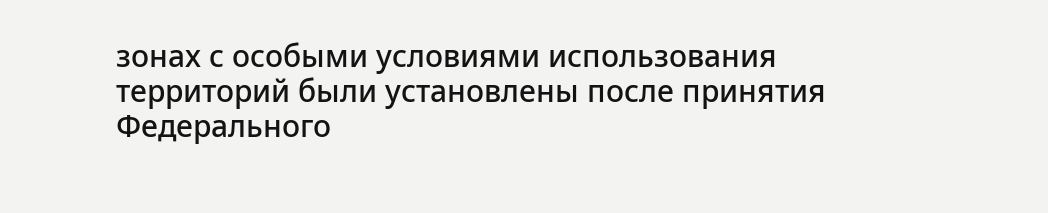зонах с особыми условиями использования территорий были установлены после принятия Федерального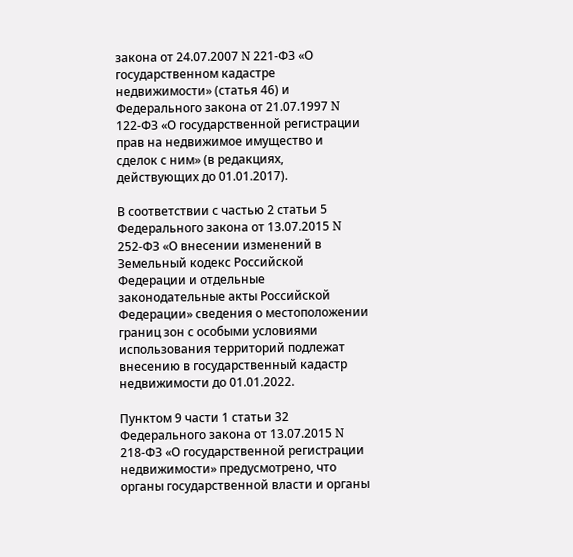закона от 24.07.2007 N 221-ФЗ «О государственном кадастре недвижимости» (статья 46) и Федерального закона от 21.07.1997 N 122-ФЗ «О государственной регистрации прав на недвижимое имущество и сделок с ним» (в редакциях, действующих до 01.01.2017).

В соответствии с частью 2 статьи 5 Федерального закона от 13.07.2015 N 252-ФЗ «О внесении изменений в Земельный кодекс Российской Федерации и отдельные законодательные акты Российской Федерации» сведения о местоположении границ зон с особыми условиями использования территорий подлежат внесению в государственный кадастр недвижимости до 01.01.2022.

Пунктом 9 части 1 статьи 32 Федерального закона от 13.07.2015 N 218-ФЗ «О государственной регистрации недвижимости» предусмотрено, что органы государственной власти и органы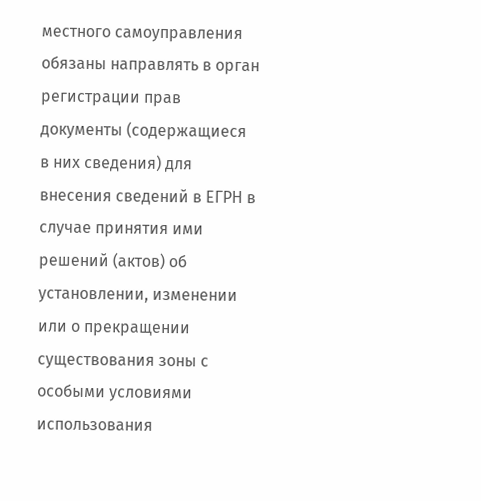местного самоуправления обязаны направлять в орган регистрации прав документы (содержащиеся в них сведения) для внесения сведений в ЕГРН в случае принятия ими решений (актов) об установлении, изменении или о прекращении существования зоны с особыми условиями использования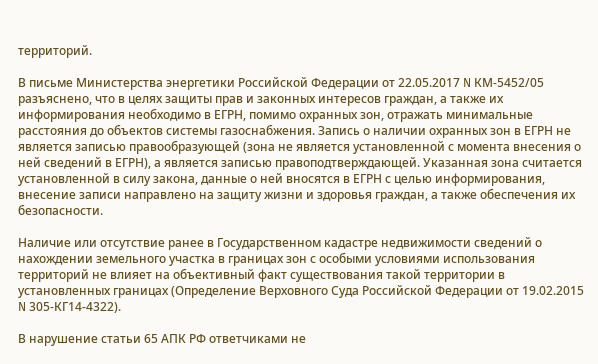территорий.

В письме Министерства энергетики Российской Федерации от 22.05.2017 N КМ-5452/05 разъяснено, что в целях защиты прав и законных интересов граждан, а также их информирования необходимо в ЕГРН, помимо охранных зон, отражать минимальные расстояния до объектов системы газоснабжения. Запись о наличии охранных зон в ЕГРН не является записью правообразующей (зона не является установленной с момента внесения о ней сведений в ЕГРН), а является записью правоподтверждающей. Указанная зона считается установленной в силу закона, данные о ней вносятся в ЕГРН с целью информирования, внесение записи направлено на защиту жизни и здоровья граждан, а также обеспечения их безопасности.

Наличие или отсутствие ранее в Государственном кадастре недвижимости сведений о нахождении земельного участка в границах зон с особыми условиями использования территорий не влияет на объективный факт существования такой территории в установленных границах (Определение Верховного Суда Российской Федерации от 19.02.2015 N 305-КГ14-4322).

В нарушение статьи 65 АПК РФ ответчиками не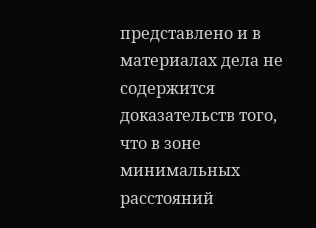представлено и в материалах дела не содержится доказательств того, что в зоне минимальных расстояний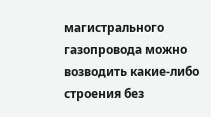магистрального газопровода можно возводить какие-либо строения без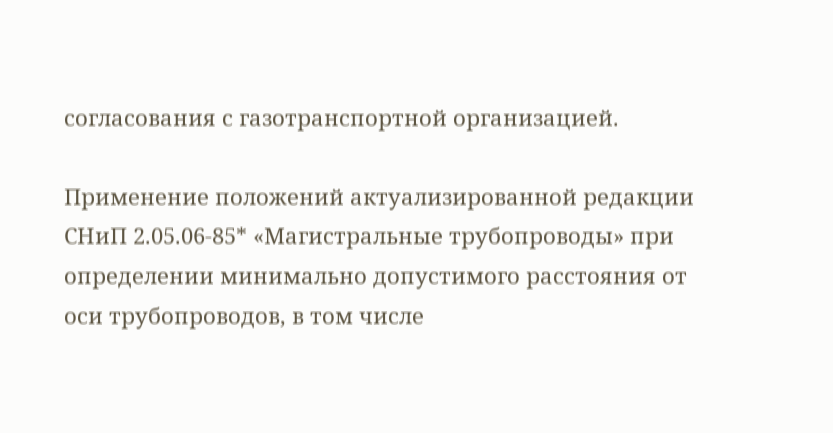согласования с газотранспортной организацией.

Применение положений актуализированной редакции СНиП 2.05.06-85* «Магистральные трубопроводы» при определении минимально допустимого расстояния от оси трубопроводов, в том числе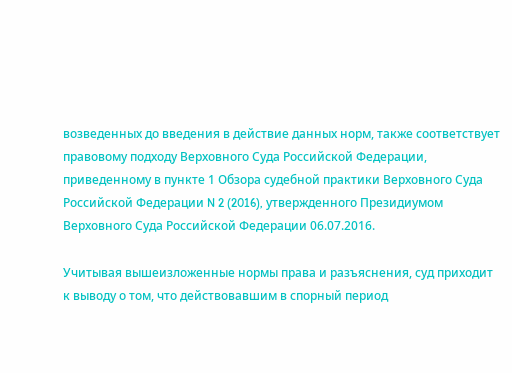возведенных до введения в действие данных норм, также соответствует правовому подходу Верховного Суда Российской Федерации, приведенному в пункте 1 Обзора судебной практики Верховного Суда Российской Федерации N 2 (2016), утвержденного Президиумом Верховного Суда Российской Федерации 06.07.2016.

Учитывая вышеизложенные нормы права и разъяснения, суд приходит к выводу о том, что действовавшим в спорный период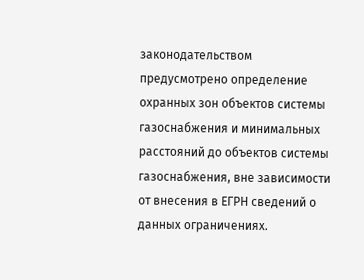законодательством предусмотрено определение охранных зон объектов системы газоснабжения и минимальных расстояний до объектов системы газоснабжения, вне зависимости от внесения в ЕГРН сведений о данных ограничениях.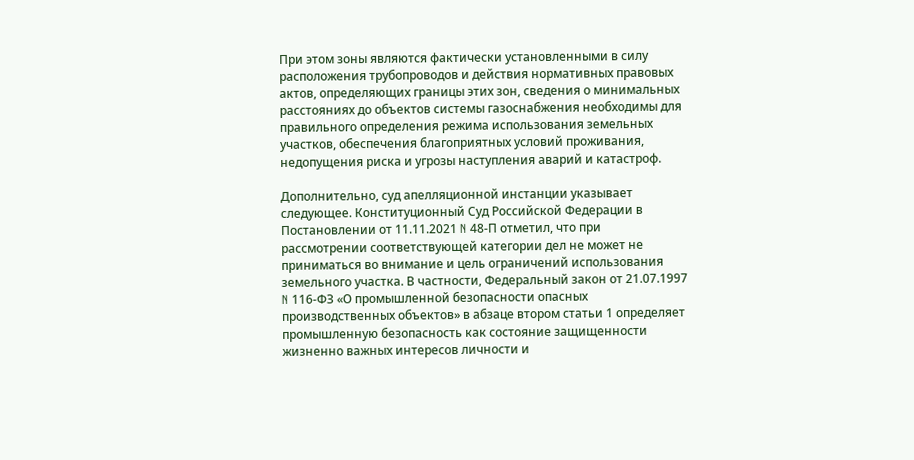При этом зоны являются фактически установленными в силу расположения трубопроводов и действия нормативных правовых актов, определяющих границы этих зон, сведения о минимальных расстояниях до объектов системы газоснабжения необходимы для правильного определения режима использования земельных участков, обеспечения благоприятных условий проживания, недопущения риска и угрозы наступления аварий и катастроф.

Дополнительно, суд апелляционной инстанции указывает следующее. Конституционный Суд Российской Федерации в Постановлении от 11.11.2021 N 48-П отметил, что при рассмотрении соответствующей категории дел не может не приниматься во внимание и цель ограничений использования земельного участка. В частности, Федеральный закон от 21.07.1997 N 116-ФЗ «О промышленной безопасности опасных производственных объектов» в абзаце втором статьи 1 определяет промышленную безопасность как состояние защищенности жизненно важных интересов личности и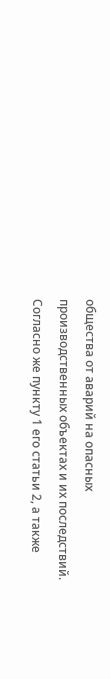общества от аварий на опасных производственных объектах и их последствий. Согласно же пункту 1 его статьи 2, а также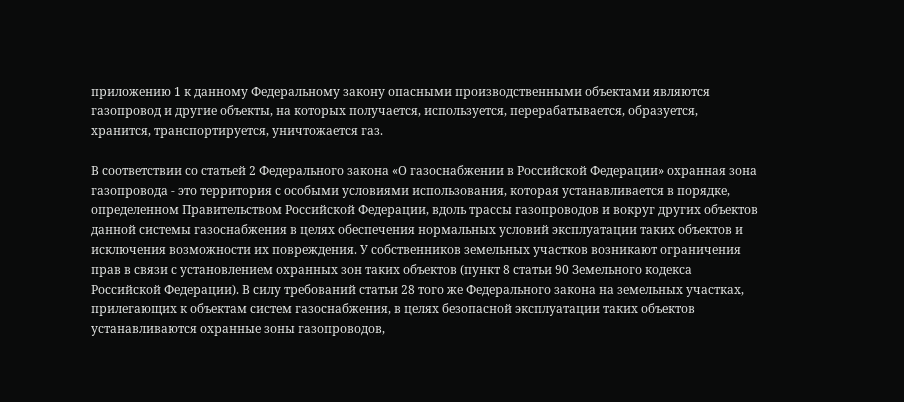приложению 1 к данному Федеральному закону опасными производственными объектами являются газопровод и другие объекты, на которых получается, используется, перерабатывается, образуется, хранится, транспортируется, уничтожается газ.

В соответствии со статьей 2 Федерального закона «О газоснабжении в Российской Федерации» охранная зона газопровода - это территория с особыми условиями использования, которая устанавливается в порядке, определенном Правительством Российской Федерации, вдоль трассы газопроводов и вокруг других объектов данной системы газоснабжения в целях обеспечения нормальных условий эксплуатации таких объектов и исключения возможности их повреждения. У собственников земельных участков возникают ограничения прав в связи с установлением охранных зон таких объектов (пункт 8 статьи 90 Земельного кодекса Российской Федерации). В силу требований статьи 28 того же Федерального закона на земельных участках, прилегающих к объектам систем газоснабжения, в целях безопасной эксплуатации таких объектов устанавливаются охранные зоны газопроводов,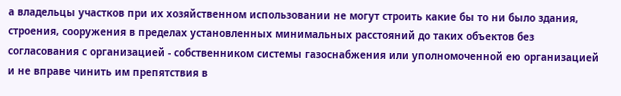а владельцы участков при их хозяйственном использовании не могут строить какие бы то ни было здания, строения, сооружения в пределах установленных минимальных расстояний до таких объектов без согласования с организацией - собственником системы газоснабжения или уполномоченной ею организацией и не вправе чинить им препятствия в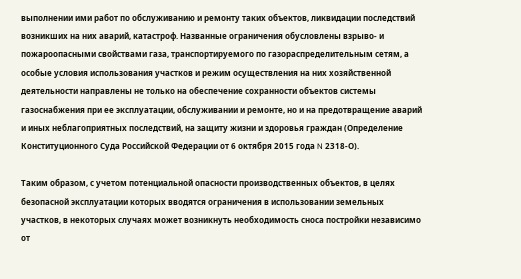выполнении ими работ по обслуживанию и ремонту таких объектов, ликвидации последствий возникших на них аварий, катастроф. Названные ограничения обусловлены взрыво- и пожароопасными свойствами газа, транспортируемого по газораспределительным сетям, а особые условия использования участков и режим осуществления на них хозяйственной деятельности направлены не только на обеспечение сохранности объектов системы газоснабжения при ее эксплуатации, обслуживании и ремонте, но и на предотвращение аварий и иных неблагоприятных последствий, на защиту жизни и здоровья граждан (Определение Конституционного Суда Российской Федерации от 6 октября 2015 года N 2318-О).

Таким образом, с учетом потенциальной опасности производственных объектов, в целях безопасной эксплуатации которых вводятся ограничения в использовании земельных участков, в некоторых случаях может возникнуть необходимость сноса постройки независимо от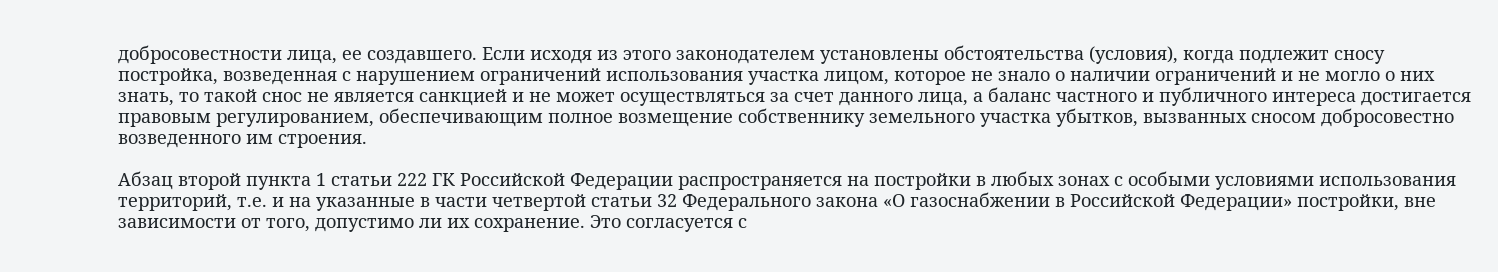добросовестности лица, ее создавшего. Если исходя из этого законодателем установлены обстоятельства (условия), когда подлежит сносу постройка, возведенная с нарушением ограничений использования участка лицом, которое не знало о наличии ограничений и не могло о них знать, то такой снос не является санкцией и не может осуществляться за счет данного лица, а баланс частного и публичного интереса достигается правовым регулированием, обеспечивающим полное возмещение собственнику земельного участка убытков, вызванных сносом добросовестно возведенного им строения.

Абзац второй пункта 1 статьи 222 ГК Российской Федерации распространяется на постройки в любых зонах с особыми условиями использования территорий, т.е. и на указанные в части четвертой статьи 32 Федерального закона «О газоснабжении в Российской Федерации» постройки, вне зависимости от того, допустимо ли их сохранение. Это согласуется с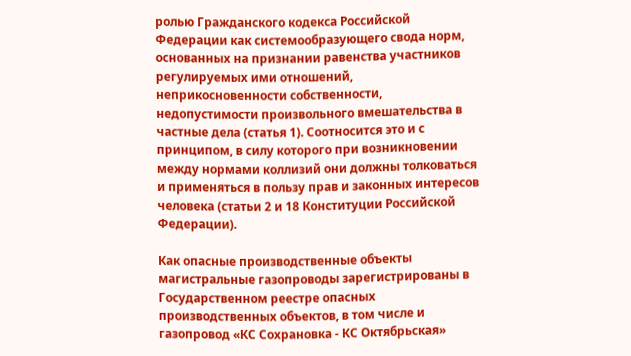ролью Гражданского кодекса Российской Федерации как системообразующего свода норм, основанных на признании равенства участников регулируемых ими отношений, неприкосновенности собственности, недопустимости произвольного вмешательства в частные дела (статья 1). Соотносится это и с принципом, в силу которого при возникновении между нормами коллизий они должны толковаться и применяться в пользу прав и законных интересов человека (статьи 2 и 18 Конституции Российской Федерации).

Как опасные производственные объекты магистральные газопроводы зарегистрированы в Государственном реестре опасных производственных объектов, в том числе и газопровод «КС Сохрановка - КС Октябрьская»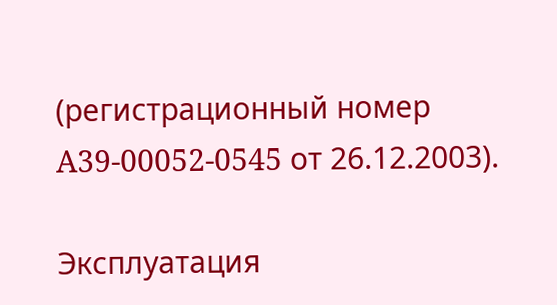(регистрационный номер A39-00052-0545 от 26.12.2003).

Эксплуатация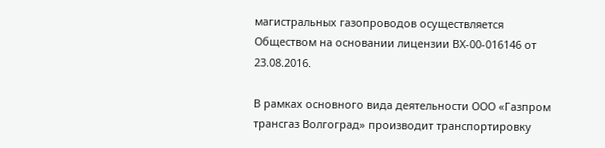магистральных газопроводов осуществляется Обществом на основании лицензии ВХ-00-016146 от 23.08.2016.

В рамках основного вида деятельности ООО «Газпром трансгаз Волгоград» производит транспортировку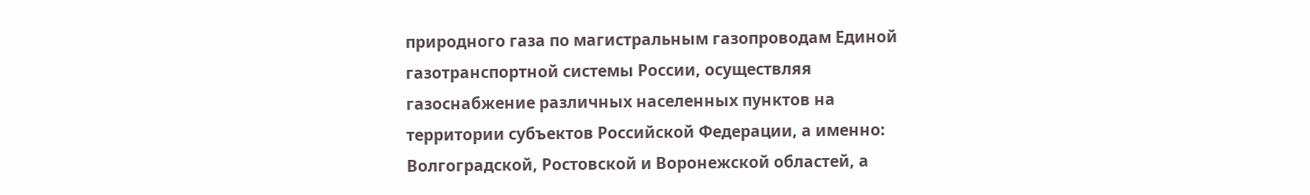природного газа по магистральным газопроводам Единой газотранспортной системы России, осуществляя газоснабжение различных населенных пунктов на территории субъектов Российской Федерации, а именно: Волгоградской, Ростовской и Воронежской областей, а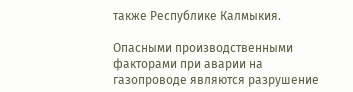также Республике Калмыкия.

Опасными производственными факторами при аварии на газопроводе являются разрушение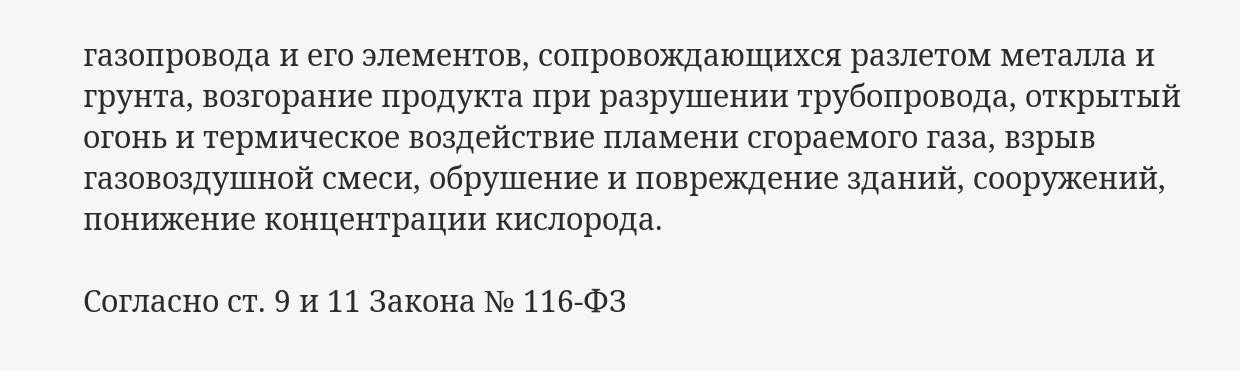газопровода и его элементов, сопровождающихся разлетом металла и грунта, возгорание продукта при разрушении трубопровода, открытый огонь и термическое воздействие пламени сгораемого газа, взрыв газовоздушной смеси, обрушение и повреждение зданий, сооружений, понижение концентрации кислорода.

Согласно ст. 9 и 11 Закона № 116-ФЗ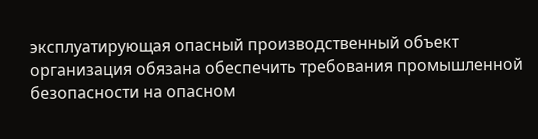эксплуатирующая опасный производственный объект организация обязана обеспечить требования промышленной безопасности на опасном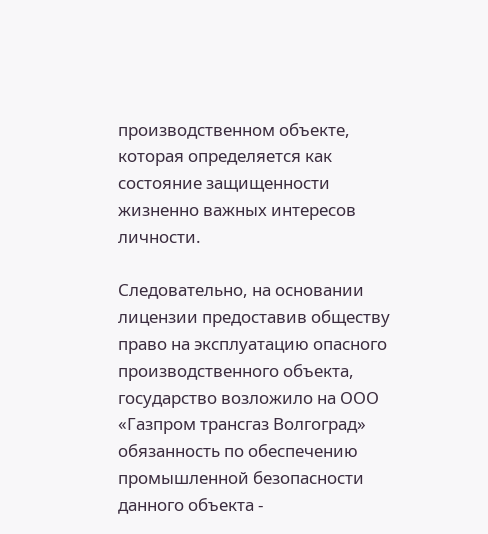производственном объекте, которая определяется как состояние защищенности жизненно важных интересов личности.

Следовательно, на основании лицензии предоставив обществу право на эксплуатацию опасного производственного объекта, государство возложило на ООО «Газпром трансгаз Волгоград» обязанность по обеспечению промышленной безопасности данного объекта -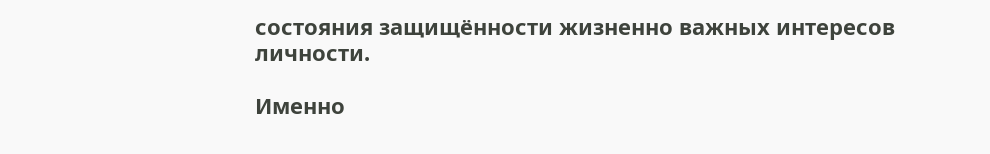состояния защищённости жизненно важных интересов личности.

Именно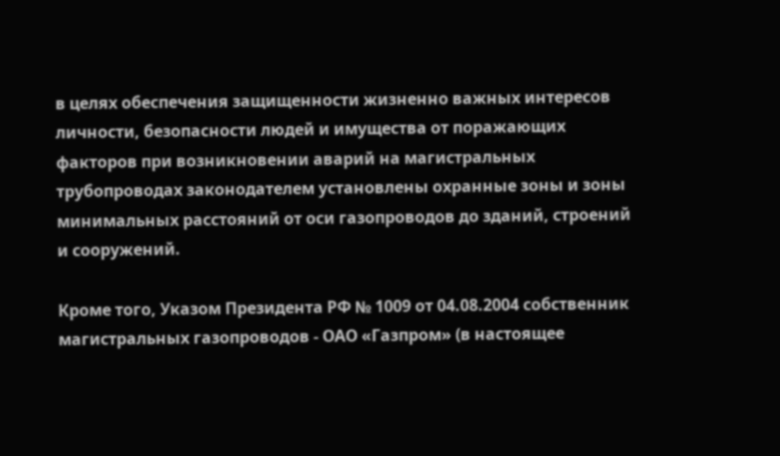в целях обеспечения защищенности жизненно важных интересов личности, безопасности людей и имущества от поражающих факторов при возникновении аварий на магистральных трубопроводах законодателем установлены охранные зоны и зоны минимальных расстояний от оси газопроводов до зданий, строений и сооружений.

Кроме того, Указом Президента РФ № 1009 от 04.08.2004 собственник магистральных газопроводов - ОАО «Газпром» (в настоящее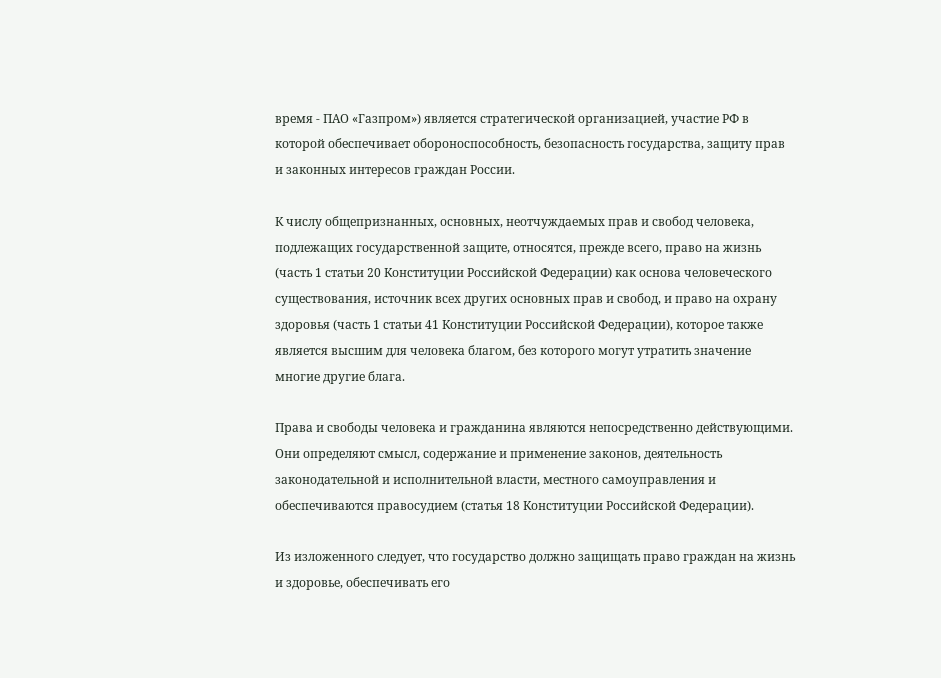время - ПАО «Газпром») является стратегической организацией, участие РФ в которой обеспечивает обороноспособность, безопасность государства, защиту прав и законных интересов граждан России.

К числу общепризнанных, основных, неотчуждаемых прав и свобод человека, подлежащих государственной защите, относятся, прежде всего, право на жизнь (часть 1 статьи 20 Конституции Российской Федерации) как основа человеческого существования, источник всех других основных прав и свобод, и право на охрану здоровья (часть 1 статьи 41 Конституции Российской Федерации), которое также является высшим для человека благом, без которого могут утратить значение многие другие блага.

Права и свободы человека и гражданина являются непосредственно действующими. Они определяют смысл, содержание и применение законов, деятельность законодательной и исполнительной власти, местного самоуправления и обеспечиваются правосудием (статья 18 Конституции Российской Федерации).

Из изложенного следует, что государство должно защищать право граждан на жизнь и здоровье, обеспечивать его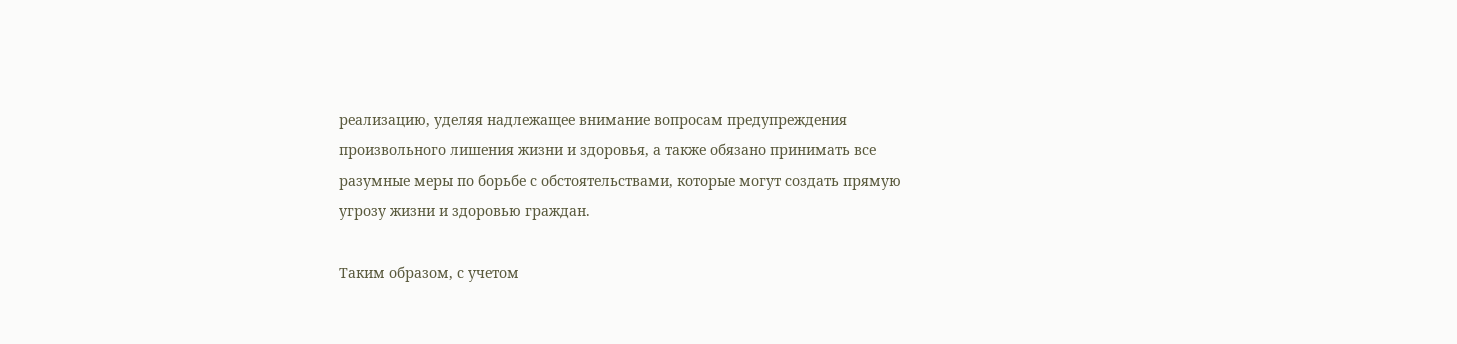реализацию, уделяя надлежащее внимание вопросам предупреждения произвольного лишения жизни и здоровья, а также обязано принимать все разумные меры по борьбе с обстоятельствами, которые могут создать прямую угрозу жизни и здоровью граждан.

Таким образом, с учетом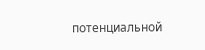потенциальной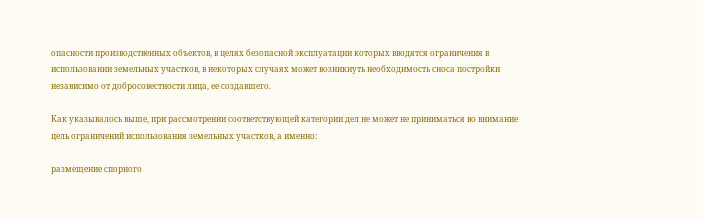опасности производственных объектов, в целях безопасной эксплуатации которых вводятся ограничения в использовании земельных участков, в некоторых случаях может возникнуть необходимость сноса постройки независимо от добросовестности лица, ее создавшего.

Как указывалось выше, при рассмотрении соответствующей категории дел не может не приниматься во внимание цель ограничений использования земельных участков, а именно:

размещение спорного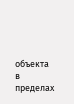объекта в пределах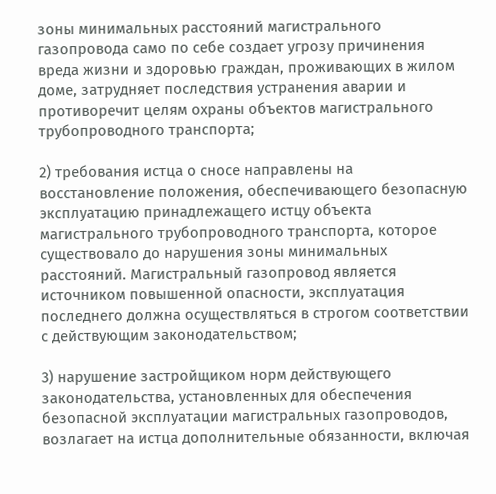зоны минимальных расстояний магистрального газопровода само по себе создает угрозу причинения вреда жизни и здоровью граждан, проживающих в жилом доме, затрудняет последствия устранения аварии и противоречит целям охраны объектов магистрального трубопроводного транспорта;

2) требования истца о сносе направлены на восстановление положения, обеспечивающего безопасную эксплуатацию принадлежащего истцу объекта магистрального трубопроводного транспорта, которое существовало до нарушения зоны минимальных расстояний. Магистральный газопровод является источником повышенной опасности, эксплуатация последнего должна осуществляться в строгом соответствии с действующим законодательством;

3) нарушение застройщиком норм действующего законодательства, установленных для обеспечения безопасной эксплуатации магистральных газопроводов, возлагает на истца дополнительные обязанности, включая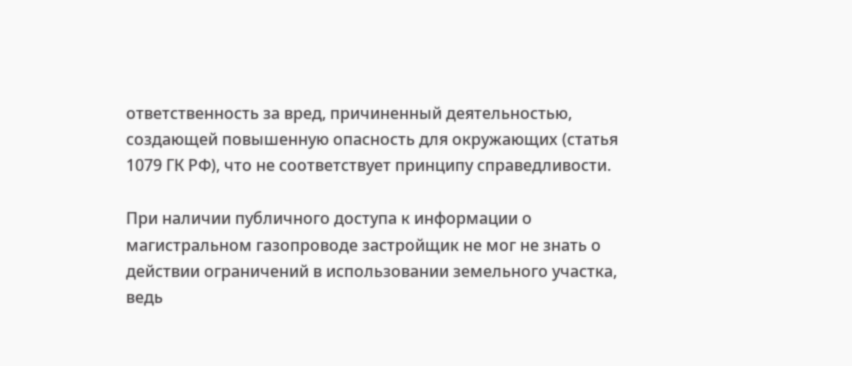ответственность за вред, причиненный деятельностью, создающей повышенную опасность для окружающих (статья 1079 ГК РФ), что не соответствует принципу справедливости.

При наличии публичного доступа к информации о магистральном газопроводе застройщик не мог не знать о действии ограничений в использовании земельного участка, ведь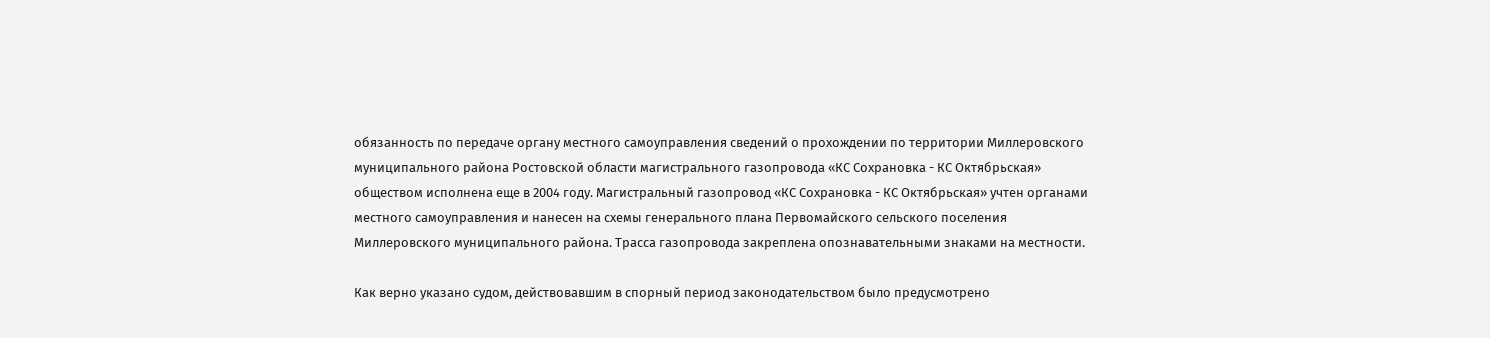обязанность по передаче органу местного самоуправления сведений о прохождении по территории Миллеровского муниципального района Ростовской области магистрального газопровода «КС Сохрановка - КС Октябрьская» обществом исполнена еще в 2004 году. Магистральный газопровод «КС Сохрановка - КС Октябрьская» учтен органами местного самоуправления и нанесен на схемы генерального плана Первомайского сельского поселения Миллеровского муниципального района. Трасса газопровода закреплена опознавательными знаками на местности.

Как верно указано судом, действовавшим в спорный период законодательством было предусмотрено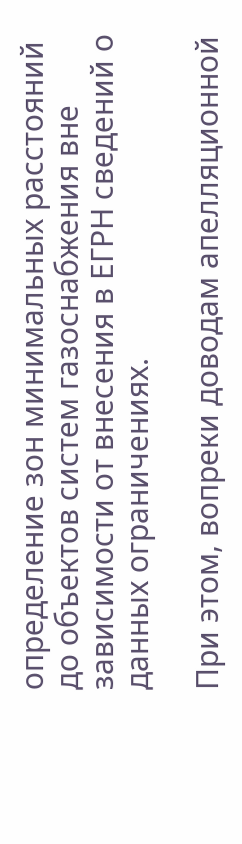определение зон минимальных расстояний до объектов систем газоснабжения вне зависимости от внесения в ЕГРН сведений о данных ограничениях.

При этом, вопреки доводам апелляционной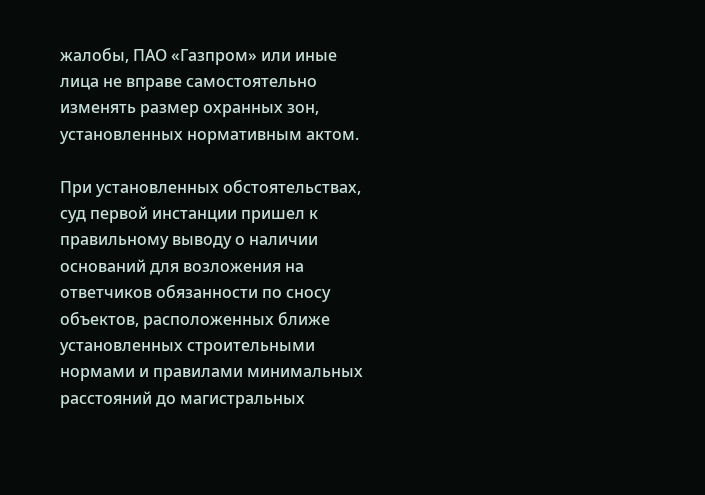жалобы, ПАО «Газпром» или иные лица не вправе самостоятельно изменять размер охранных зон, установленных нормативным актом.

При установленных обстоятельствах, суд первой инстанции пришел к правильному выводу о наличии оснований для возложения на ответчиков обязанности по сносу объектов, расположенных ближе установленных строительными нормами и правилами минимальных расстояний до магистральных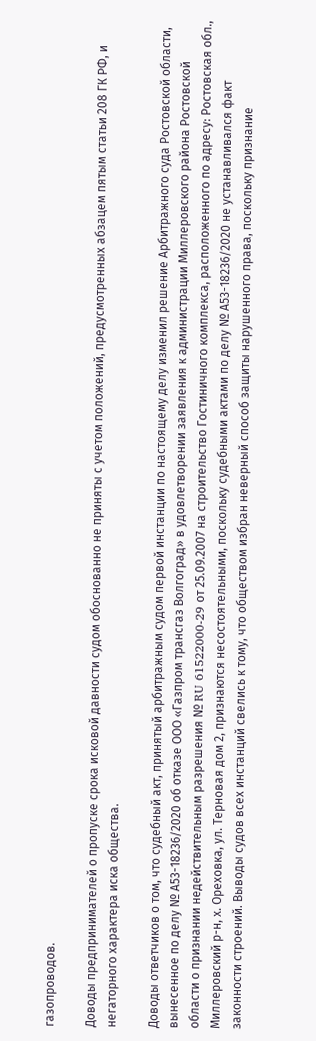газопроводов.

Доводы предпринимателей о пропуске срока исковой давности судом обоснованно не приняты с учетом положений, предусмотренных абзацем пятым статьи 208 ГК РФ, и негаторного характера иска общества.

Доводы ответчиков о том, что судебный акт, принятый арбитражным судом первой инстанции по настоящему делу изменил решение Арбитражного суда Ростовской области, вынесенное по делу № А53-18236/2020 об отказе ООО «Газпром трансгаз Волгоград» в удовлетворении заявления к администрации Миллеровского района Ростовской области о признании недействительным разрешения № RU 61522000-29 от 25.09.2007 на строительство Гостиничного комплекса, расположенного по адресу: Ростовская обл., Миллеровский р-н, х. Ореховка, ул. Терновая дом 2, признаются несостоятельными, поскольку судебными актами по делу № А53-18236/2020 не устанавливался факт законности строений. Выводы судов всех инстанций свелись к тому, что обществом избран неверный способ защиты нарушенного права, поскольку признание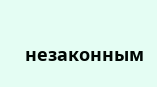незаконным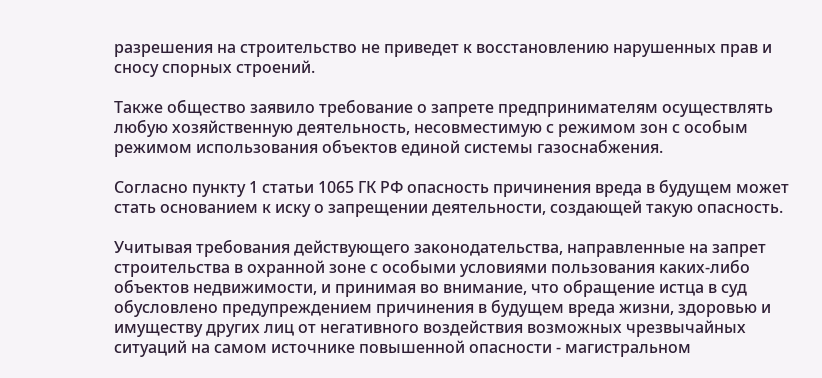разрешения на строительство не приведет к восстановлению нарушенных прав и сносу спорных строений.

Также общество заявило требование о запрете предпринимателям осуществлять любую хозяйственную деятельность, несовместимую с режимом зон с особым режимом использования объектов единой системы газоснабжения.

Согласно пункту 1 статьи 1065 ГК РФ опасность причинения вреда в будущем может стать основанием к иску о запрещении деятельности, создающей такую опасность.

Учитывая требования действующего законодательства, направленные на запрет строительства в охранной зоне с особыми условиями пользования каких-либо объектов недвижимости, и принимая во внимание, что обращение истца в суд обусловлено предупреждением причинения в будущем вреда жизни, здоровью и имуществу других лиц от негативного воздействия возможных чрезвычайных ситуаций на самом источнике повышенной опасности - магистральном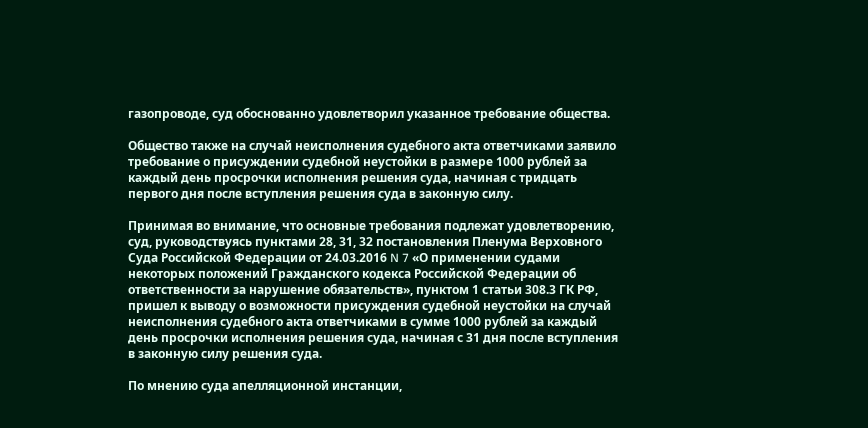газопроводе, суд обоснованно удовлетворил указанное требование общества.

Общество также на случай неисполнения судебного акта ответчиками заявило требование о присуждении судебной неустойки в размере 1000 рублей за каждый день просрочки исполнения решения суда, начиная с тридцать первого дня после вступления решения суда в законную силу.

Принимая во внимание, что основные требования подлежат удовлетворению, суд, руководствуясь пунктами 28, 31, 32 постановления Пленума Верховного Суда Российской Федерации от 24.03.2016 N 7 «О применении судами некоторых положений Гражданского кодекса Российской Федерации об ответственности за нарушение обязательств», пунктом 1 статьи 308.3 ГК РФ, пришел к выводу о возможности присуждения судебной неустойки на случай неисполнения судебного акта ответчиками в сумме 1000 рублей за каждый день просрочки исполнения решения суда, начиная с 31 дня после вступления в законную силу решения суда.

По мнению суда апелляционной инстанции,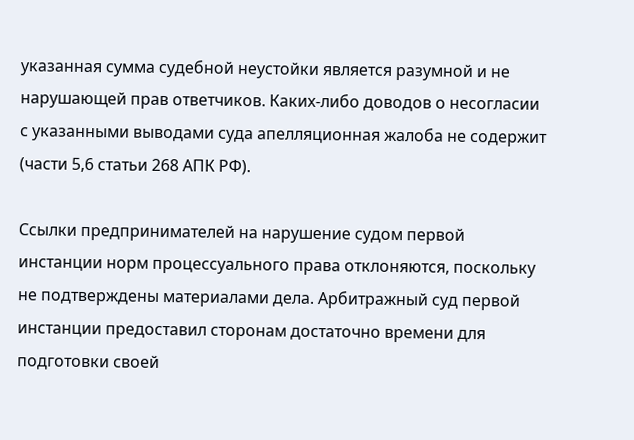указанная сумма судебной неустойки является разумной и не нарушающей прав ответчиков. Каких-либо доводов о несогласии с указанными выводами суда апелляционная жалоба не содержит (части 5,6 статьи 268 АПК РФ).

Ссылки предпринимателей на нарушение судом первой инстанции норм процессуального права отклоняются, поскольку не подтверждены материалами дела. Арбитражный суд первой инстанции предоставил сторонам достаточно времени для подготовки своей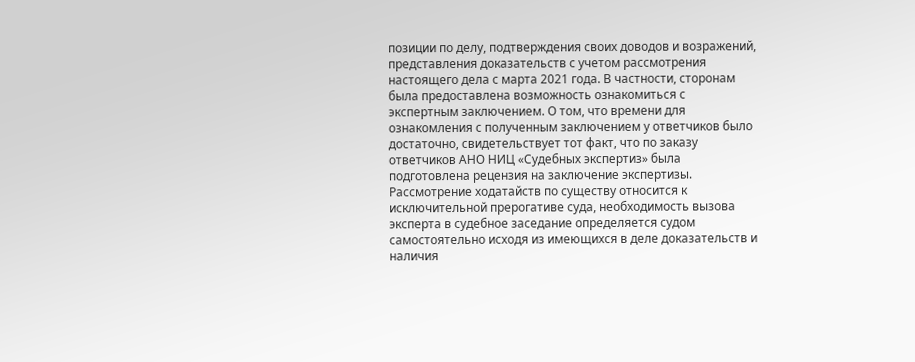позиции по делу, подтверждения своих доводов и возражений, представления доказательств с учетом рассмотрения настоящего дела с марта 2021 года. В частности, сторонам была предоставлена возможность ознакомиться с экспертным заключением. О том, что времени для ознакомления с полученным заключением у ответчиков было достаточно, свидетельствует тот факт, что по заказу ответчиков АНО НИЦ «Судебных экспертиз» была подготовлена рецензия на заключение экспертизы. Рассмотрение ходатайств по существу относится к исключительной прерогативе суда, необходимость вызова эксперта в судебное заседание определяется судом самостоятельно исходя из имеющихся в деле доказательств и наличия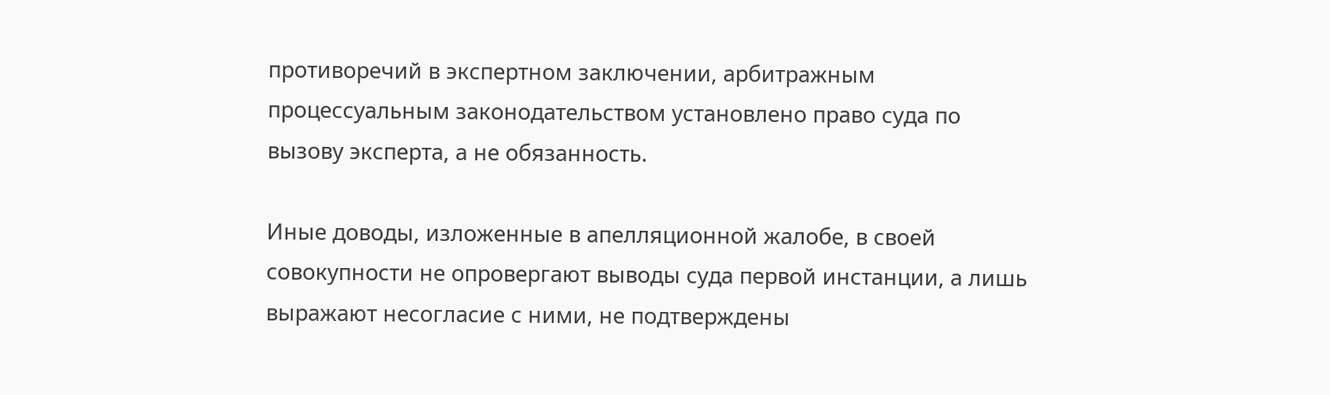противоречий в экспертном заключении, арбитражным процессуальным законодательством установлено право суда по вызову эксперта, а не обязанность.

Иные доводы, изложенные в апелляционной жалобе, в своей совокупности не опровергают выводы суда первой инстанции, а лишь выражают несогласие с ними, не подтверждены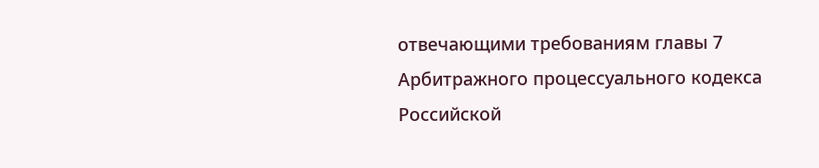отвечающими требованиям главы 7 Арбитражного процессуального кодекса Российской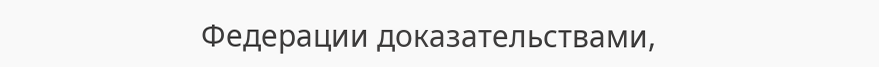Федерации доказательствами,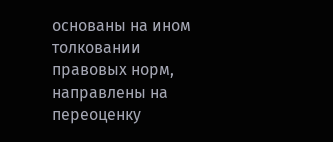основаны на ином толковании правовых норм, направлены на переоценку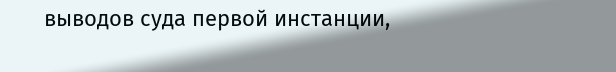выводов суда первой инстанции,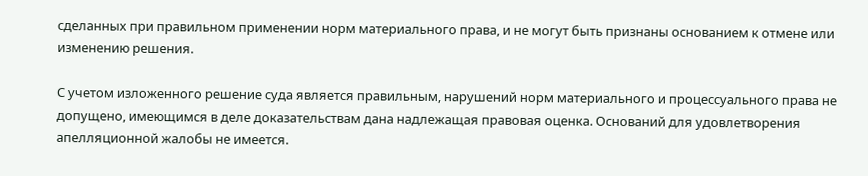сделанных при правильном применении норм материального права, и не могут быть признаны основанием к отмене или изменению решения.

С учетом изложенного решение суда является правильным, нарушений норм материального и процессуального права не допущено, имеющимся в деле доказательствам дана надлежащая правовая оценка. Оснований для удовлетворения апелляционной жалобы не имеется.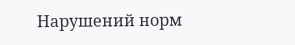Нарушений норм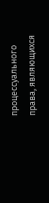процессуального права, являющихся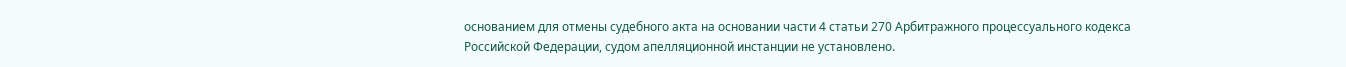основанием для отмены судебного акта на основании части 4 статьи 270 Арбитражного процессуального кодекса Российской Федерации, судом апелляционной инстанции не установлено.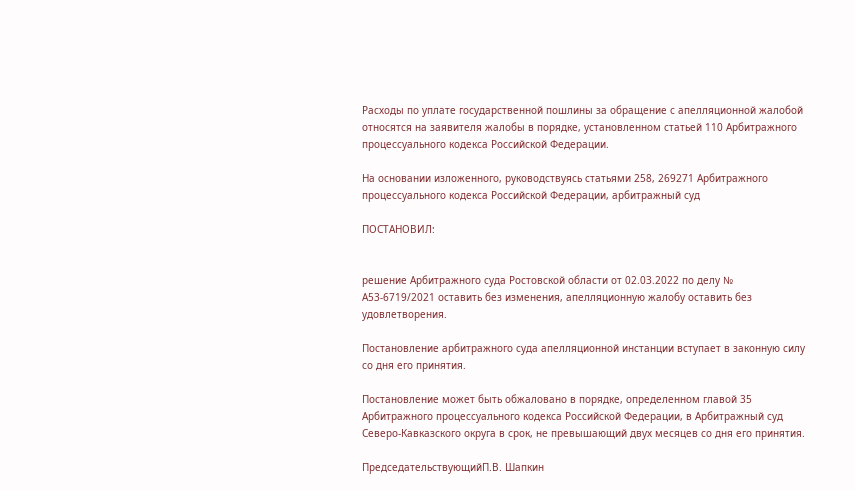Расходы по уплате государственной пошлины за обращение с апелляционной жалобой относятся на заявителя жалобы в порядке, установленном статьей 110 Арбитражного процессуального кодекса Российской Федерации.

На основании изложенного, руководствуясь статьями 258, 269271 Арбитражного процессуального кодекса Российской Федерации, арбитражный суд

ПОСТАНОВИЛ:


решение Арбитражного суда Ростовской области от 02.03.2022 по делу № А53-6719/2021 оставить без изменения, апелляционную жалобу оставить без удовлетворения.

Постановление арбитражного суда апелляционной инстанции вступает в законную силу со дня его принятия.

Постановление может быть обжаловано в порядке, определенном главой 35 Арбитражного процессуального кодекса Российской Федерации, в Арбитражный суд Северо-Кавказского округа в срок, не превышающий двух месяцев со дня его принятия.

ПредседательствующийП.В. Шапкин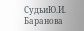СудьиЮ.И. Баранова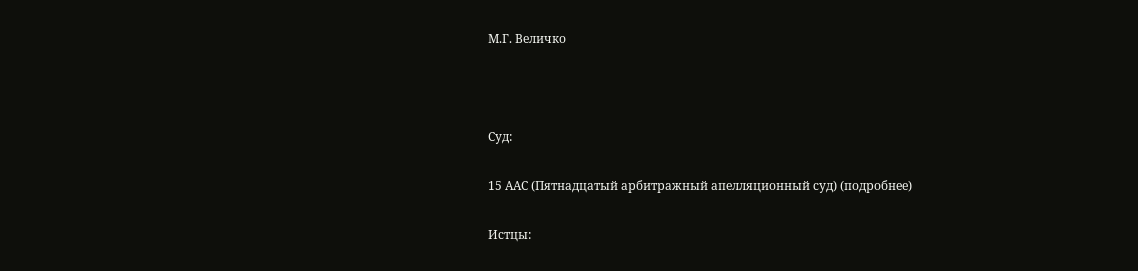М.Г. Величко



Суд:

15 ААС (Пятнадцатый арбитражный апелляционный суд) (подробнее)

Истцы: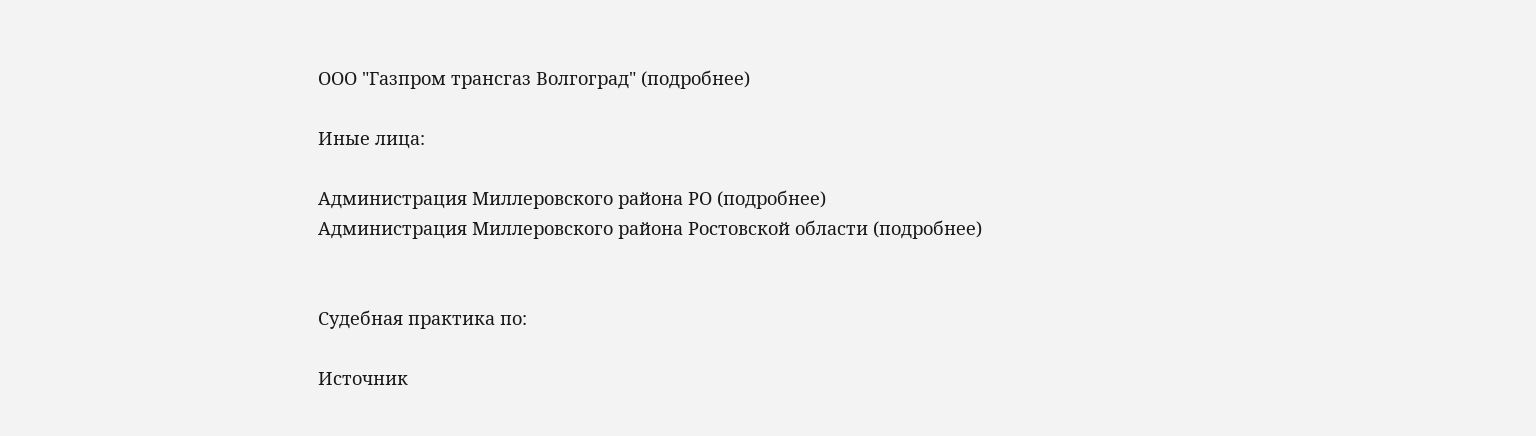ООО "Газпром трансгаз Волгоград" (подробнее)

Иные лица:

Администрация Миллеровского района РО (подробнее)
Администрация Миллеровского района Ростовской области (подробнее)


Судебная практика по:

Источник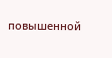повышенной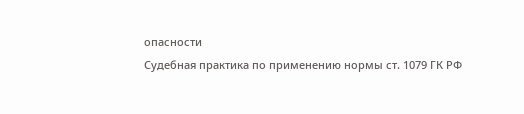опасности
Судебная практика по применению нормы ст. 1079 ГК РФ